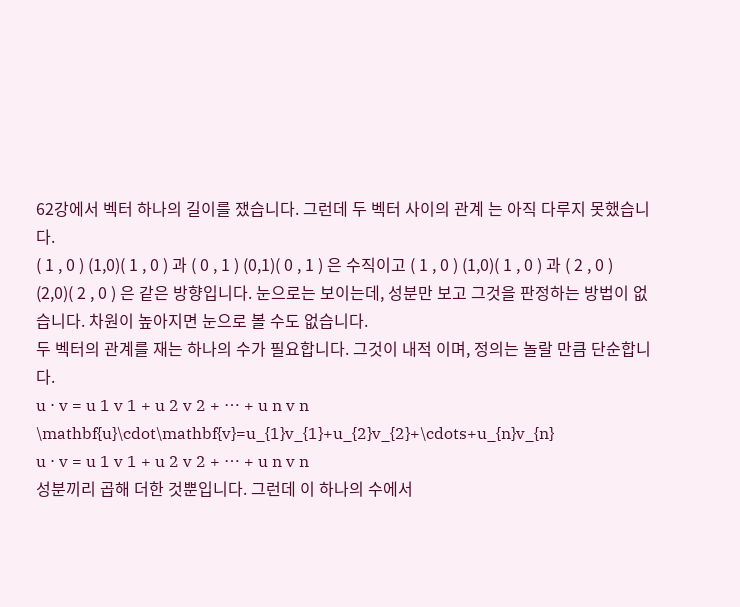62강에서 벡터 하나의 길이를 쟀습니다. 그런데 두 벡터 사이의 관계 는 아직 다루지 못했습니다.
( 1 , 0 ) (1,0)( 1 , 0 ) 과 ( 0 , 1 ) (0,1)( 0 , 1 ) 은 수직이고 ( 1 , 0 ) (1,0)( 1 , 0 ) 과 ( 2 , 0 ) (2,0)( 2 , 0 ) 은 같은 방향입니다. 눈으로는 보이는데, 성분만 보고 그것을 판정하는 방법이 없습니다. 차원이 높아지면 눈으로 볼 수도 없습니다.
두 벡터의 관계를 재는 하나의 수가 필요합니다. 그것이 내적 이며, 정의는 놀랄 만큼 단순합니다.
u ⋅ v = u 1 v 1 + u 2 v 2 + ⋯ + u n v n \mathbf{u}\cdot\mathbf{v}=u_{1}v_{1}+u_{2}v_{2}+\cdots+u_{n}v_{n}
u ⋅ v = u 1 v 1 + u 2 v 2 + ⋯ + u n v n
성분끼리 곱해 더한 것뿐입니다. 그런데 이 하나의 수에서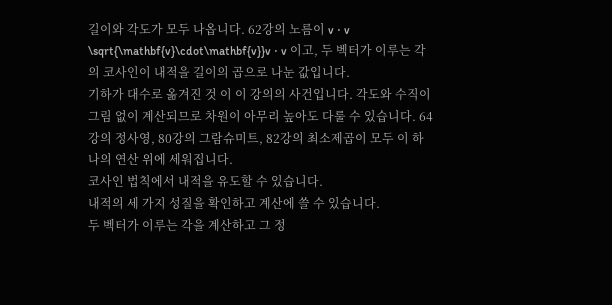길이와 각도가 모두 나옵니다. 62강의 노름이 v ⋅ v \sqrt{\mathbf{v}\cdot\mathbf{v}}v ⋅ v 이고, 두 벡터가 이루는 각의 코사인이 내적을 길이의 곱으로 나눈 값입니다.
기하가 대수로 옮겨진 것 이 이 강의의 사건입니다. 각도와 수직이 그림 없이 계산되므로 차원이 아무리 높아도 다룰 수 있습니다. 64강의 정사영, 80강의 그람슈미트, 82강의 최소제곱이 모두 이 하나의 연산 위에 세워집니다.
코사인 법칙에서 내적을 유도할 수 있습니다.
내적의 세 가지 성질을 확인하고 계산에 쓸 수 있습니다.
두 벡터가 이루는 각을 계산하고 그 정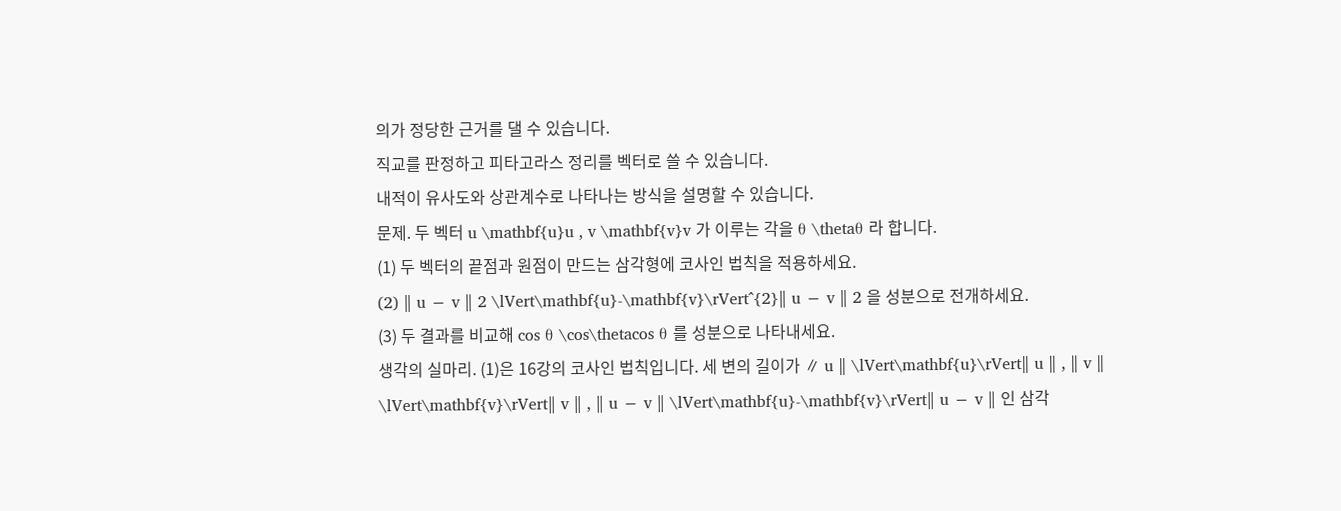의가 정당한 근거를 댈 수 있습니다.
직교를 판정하고 피타고라스 정리를 벡터로 쓸 수 있습니다.
내적이 유사도와 상관계수로 나타나는 방식을 설명할 수 있습니다.
문제. 두 벡터 u \mathbf{u}u , v \mathbf{v}v 가 이루는 각을 θ \thetaθ 라 합니다.
(1) 두 벡터의 끝점과 원점이 만드는 삼각형에 코사인 법칙을 적용하세요.
(2) ∥ u − v ∥ 2 \lVert\mathbf{u}-\mathbf{v}\rVert^{2}∥ u − v ∥ 2 을 성분으로 전개하세요.
(3) 두 결과를 비교해 cos θ \cos\thetacos θ 를 성분으로 나타내세요.
생각의 실마리. (1)은 16강의 코사인 법칙입니다. 세 변의 길이가 ∥ u ∥ \lVert\mathbf{u}\rVert∥ u ∥ , ∥ v ∥ \lVert\mathbf{v}\rVert∥ v ∥ , ∥ u − v ∥ \lVert\mathbf{u}-\mathbf{v}\rVert∥ u − v ∥ 인 삼각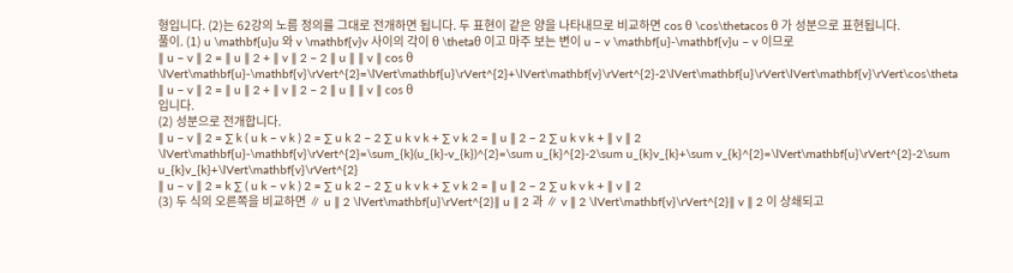형입니다. (2)는 62강의 노름 정의를 그대로 전개하면 됩니다. 두 표현이 같은 양을 나타내므로 비교하면 cos θ \cos\thetacos θ 가 성분으로 표현됩니다.
풀이. (1) u \mathbf{u}u 와 v \mathbf{v}v 사이의 각이 θ \thetaθ 이고 마주 보는 변이 u − v \mathbf{u}-\mathbf{v}u − v 이므로
∥ u − v ∥ 2 = ∥ u ∥ 2 + ∥ v ∥ 2 − 2 ∥ u ∥ ∥ v ∥ cos θ \lVert\mathbf{u}-\mathbf{v}\rVert^{2}=\lVert\mathbf{u}\rVert^{2}+\lVert\mathbf{v}\rVert^{2}-2\lVert\mathbf{u}\rVert\lVert\mathbf{v}\rVert\cos\theta
∥ u − v ∥ 2 = ∥ u ∥ 2 + ∥ v ∥ 2 − 2 ∥ u ∥ ∥ v ∥ cos θ
입니다.
(2) 성분으로 전개합니다.
∥ u − v ∥ 2 = ∑ k ( u k − v k ) 2 = ∑ u k 2 − 2 ∑ u k v k + ∑ v k 2 = ∥ u ∥ 2 − 2 ∑ u k v k + ∥ v ∥ 2 \lVert\mathbf{u}-\mathbf{v}\rVert^{2}=\sum_{k}(u_{k}-v_{k})^{2}=\sum u_{k}^{2}-2\sum u_{k}v_{k}+\sum v_{k}^{2}=\lVert\mathbf{u}\rVert^{2}-2\sum u_{k}v_{k}+\lVert\mathbf{v}\rVert^{2}
∥ u − v ∥ 2 = k ∑ ( u k − v k ) 2 = ∑ u k 2 − 2 ∑ u k v k + ∑ v k 2 = ∥ u ∥ 2 − 2 ∑ u k v k + ∥ v ∥ 2
(3) 두 식의 오른쪽을 비교하면 ∥ u ∥ 2 \lVert\mathbf{u}\rVert^{2}∥ u ∥ 2 과 ∥ v ∥ 2 \lVert\mathbf{v}\rVert^{2}∥ v ∥ 2 이 상쇄되고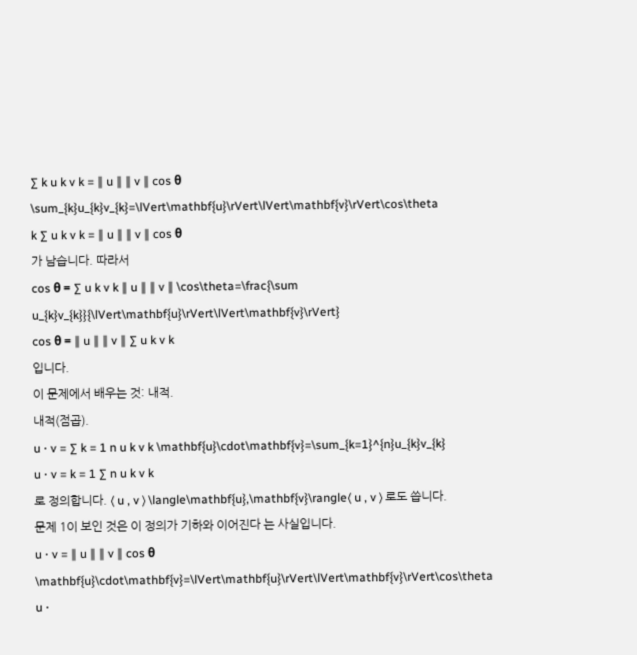∑ k u k v k = ∥ u ∥ ∥ v ∥ cos θ \sum_{k}u_{k}v_{k}=\lVert\mathbf{u}\rVert\lVert\mathbf{v}\rVert\cos\theta
k ∑ u k v k = ∥ u ∥ ∥ v ∥ cos θ
가 남습니다. 따라서
cos θ = ∑ u k v k ∥ u ∥ ∥ v ∥ \cos\theta=\frac{\sum u_{k}v_{k}}{\lVert\mathbf{u}\rVert\lVert\mathbf{v}\rVert}
cos θ = ∥ u ∥ ∥ v ∥ ∑ u k v k
입니다.
이 문제에서 배우는 것: 내적.
내적(점곱).
u ⋅ v = ∑ k = 1 n u k v k \mathbf{u}\cdot\mathbf{v}=\sum_{k=1}^{n}u_{k}v_{k}
u ⋅ v = k = 1 ∑ n u k v k
로 정의합니다. ⟨ u , v ⟩ \langle\mathbf{u},\mathbf{v}\rangle⟨ u , v ⟩ 로도 씁니다.
문제 1이 보인 것은 이 정의가 기하와 이어진다 는 사실입니다.
u ⋅ v = ∥ u ∥ ∥ v ∥ cos θ \mathbf{u}\cdot\mathbf{v}=\lVert\mathbf{u}\rVert\lVert\mathbf{v}\rVert\cos\theta
u ⋅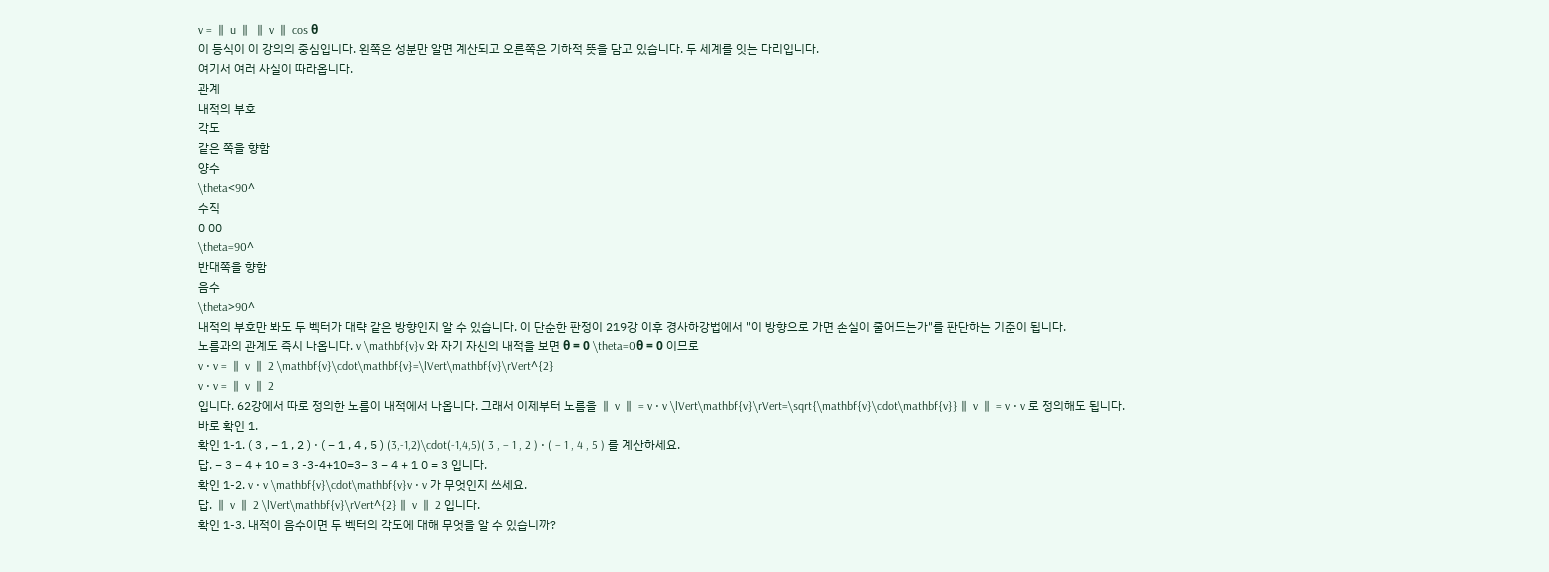v = ∥ u ∥ ∥ v ∥ cos θ
이 등식이 이 강의의 중심입니다. 왼쪽은 성분만 알면 계산되고 오른쪽은 기하적 뜻을 담고 있습니다. 두 세계를 잇는 다리입니다.
여기서 여러 사실이 따라옵니다.
관계
내적의 부호
각도
같은 쪽을 향함
양수
\theta<90^
수직
0 00
\theta=90^
반대쪽을 향함
음수
\theta>90^
내적의 부호만 봐도 두 벡터가 대략 같은 방향인지 알 수 있습니다. 이 단순한 판정이 219강 이후 경사하강법에서 "이 방향으로 가면 손실이 줄어드는가"를 판단하는 기준이 됩니다.
노름과의 관계도 즉시 나옵니다. v \mathbf{v}v 와 자기 자신의 내적을 보면 θ = 0 \theta=0θ = 0 이므로
v ⋅ v = ∥ v ∥ 2 \mathbf{v}\cdot\mathbf{v}=\lVert\mathbf{v}\rVert^{2}
v ⋅ v = ∥ v ∥ 2
입니다. 62강에서 따로 정의한 노름이 내적에서 나옵니다. 그래서 이제부터 노름을 ∥ v ∥ = v ⋅ v \lVert\mathbf{v}\rVert=\sqrt{\mathbf{v}\cdot\mathbf{v}}∥ v ∥ = v ⋅ v 로 정의해도 됩니다.
바로 확인 1.
확인 1-1. ( 3 , − 1 , 2 ) ⋅ ( − 1 , 4 , 5 ) (3,-1,2)\cdot(-1,4,5)( 3 , − 1 , 2 ) ⋅ ( − 1 , 4 , 5 ) 를 계산하세요.
답. − 3 − 4 + 10 = 3 -3-4+10=3− 3 − 4 + 1 0 = 3 입니다.
확인 1-2. v ⋅ v \mathbf{v}\cdot\mathbf{v}v ⋅ v 가 무엇인지 쓰세요.
답. ∥ v ∥ 2 \lVert\mathbf{v}\rVert^{2}∥ v ∥ 2 입니다.
확인 1-3. 내적이 음수이면 두 벡터의 각도에 대해 무엇을 알 수 있습니까?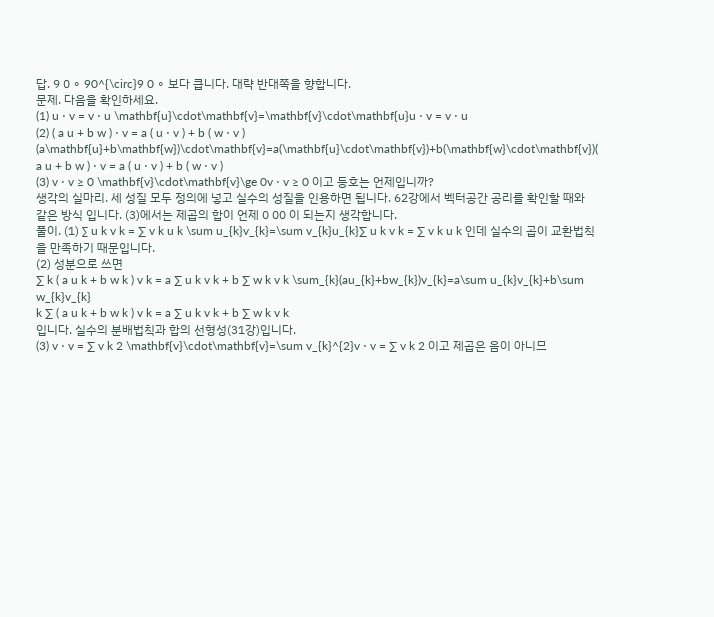답. 9 0 ∘ 90^{\circ}9 0 ∘ 보다 큽니다. 대략 반대쪽을 향합니다.
문제. 다음을 확인하세요.
(1) u ⋅ v = v ⋅ u \mathbf{u}\cdot\mathbf{v}=\mathbf{v}\cdot\mathbf{u}u ⋅ v = v ⋅ u
(2) ( a u + b w ) ⋅ v = a ( u ⋅ v ) + b ( w ⋅ v ) (a\mathbf{u}+b\mathbf{w})\cdot\mathbf{v}=a(\mathbf{u}\cdot\mathbf{v})+b(\mathbf{w}\cdot\mathbf{v})( a u + b w ) ⋅ v = a ( u ⋅ v ) + b ( w ⋅ v )
(3) v ⋅ v ≥ 0 \mathbf{v}\cdot\mathbf{v}\ge 0v ⋅ v ≥ 0 이고 등호는 언제입니까?
생각의 실마리. 세 성질 모두 정의에 넣고 실수의 성질을 인용하면 됩니다. 62강에서 벡터공간 공리를 확인할 때와 같은 방식 입니다. (3)에서는 제곱의 합이 언제 0 00 이 되는지 생각합니다.
풀이. (1) ∑ u k v k = ∑ v k u k \sum u_{k}v_{k}=\sum v_{k}u_{k}∑ u k v k = ∑ v k u k 인데 실수의 곱이 교환법칙을 만족하기 때문입니다.
(2) 성분으로 쓰면
∑ k ( a u k + b w k ) v k = a ∑ u k v k + b ∑ w k v k \sum_{k}(au_{k}+bw_{k})v_{k}=a\sum u_{k}v_{k}+b\sum w_{k}v_{k}
k ∑ ( a u k + b w k ) v k = a ∑ u k v k + b ∑ w k v k
입니다. 실수의 분배법칙과 합의 선형성(31강)입니다.
(3) v ⋅ v = ∑ v k 2 \mathbf{v}\cdot\mathbf{v}=\sum v_{k}^{2}v ⋅ v = ∑ v k 2 이고 제곱은 음이 아니므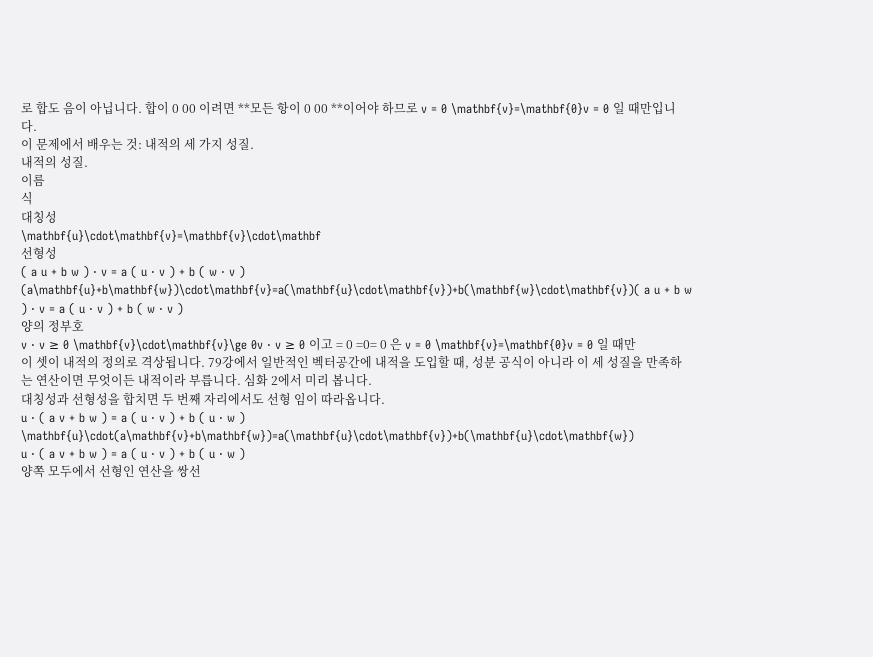로 합도 음이 아닙니다. 합이 0 00 이려면 **모든 항이 0 00 **이어야 하므로 v = 0 \mathbf{v}=\mathbf{0}v = 0 일 때만입니다.
이 문제에서 배우는 것: 내적의 세 가지 성질.
내적의 성질.
이름
식
대칭성
\mathbf{u}\cdot\mathbf{v}=\mathbf{v}\cdot\mathbf
선형성
( a u + b w ) ⋅ v = a ( u ⋅ v ) + b ( w ⋅ v ) (a\mathbf{u}+b\mathbf{w})\cdot\mathbf{v}=a(\mathbf{u}\cdot\mathbf{v})+b(\mathbf{w}\cdot\mathbf{v})( a u + b w ) ⋅ v = a ( u ⋅ v ) + b ( w ⋅ v )
양의 정부호
v ⋅ v ≥ 0 \mathbf{v}\cdot\mathbf{v}\ge 0v ⋅ v ≥ 0 이고 = 0 =0= 0 은 v = 0 \mathbf{v}=\mathbf{0}v = 0 일 때만
이 셋이 내적의 정의로 격상됩니다. 79강에서 일반적인 벡터공간에 내적을 도입할 때, 성분 공식이 아니라 이 세 성질을 만족하는 연산이면 무엇이든 내적이라 부릅니다. 심화 2에서 미리 봅니다.
대칭성과 선형성을 합치면 두 번째 자리에서도 선형 임이 따라옵니다.
u ⋅ ( a v + b w ) = a ( u ⋅ v ) + b ( u ⋅ w ) \mathbf{u}\cdot(a\mathbf{v}+b\mathbf{w})=a(\mathbf{u}\cdot\mathbf{v})+b(\mathbf{u}\cdot\mathbf{w})
u ⋅ ( a v + b w ) = a ( u ⋅ v ) + b ( u ⋅ w )
양쪽 모두에서 선형인 연산을 쌍선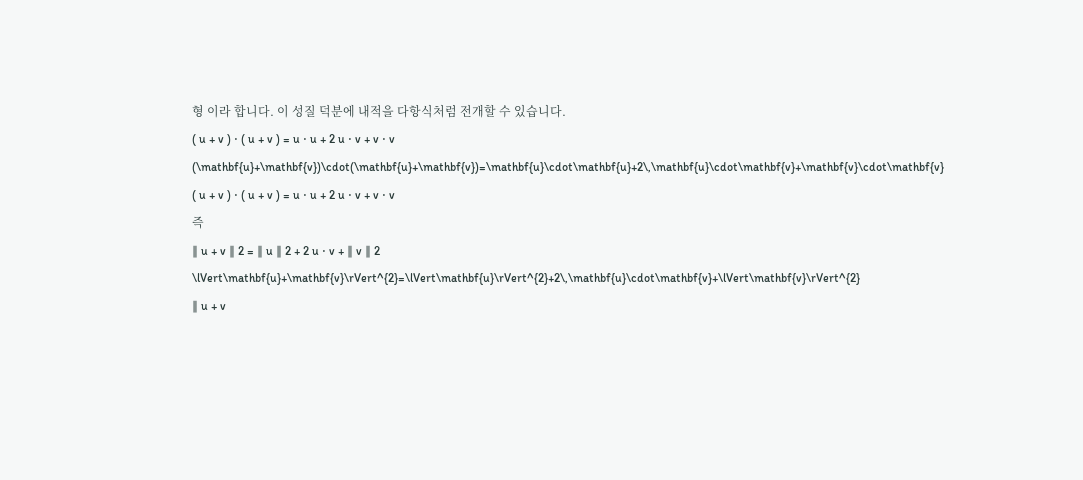형 이라 합니다. 이 성질 덕분에 내적을 다항식처럼 전개할 수 있습니다.
( u + v ) ⋅ ( u + v ) = u ⋅ u + 2 u ⋅ v + v ⋅ v (\mathbf{u}+\mathbf{v})\cdot(\mathbf{u}+\mathbf{v})=\mathbf{u}\cdot\mathbf{u}+2\,\mathbf{u}\cdot\mathbf{v}+\mathbf{v}\cdot\mathbf{v}
( u + v ) ⋅ ( u + v ) = u ⋅ u + 2 u ⋅ v + v ⋅ v
즉
∥ u + v ∥ 2 = ∥ u ∥ 2 + 2 u ⋅ v + ∥ v ∥ 2 \lVert\mathbf{u}+\mathbf{v}\rVert^{2}=\lVert\mathbf{u}\rVert^{2}+2\,\mathbf{u}\cdot\mathbf{v}+\lVert\mathbf{v}\rVert^{2}
∥ u + v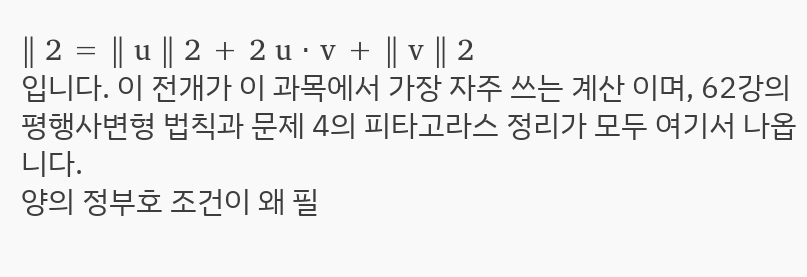∥ 2 = ∥ u ∥ 2 + 2 u ⋅ v + ∥ v ∥ 2
입니다. 이 전개가 이 과목에서 가장 자주 쓰는 계산 이며, 62강의 평행사변형 법칙과 문제 4의 피타고라스 정리가 모두 여기서 나옵니다.
양의 정부호 조건이 왜 필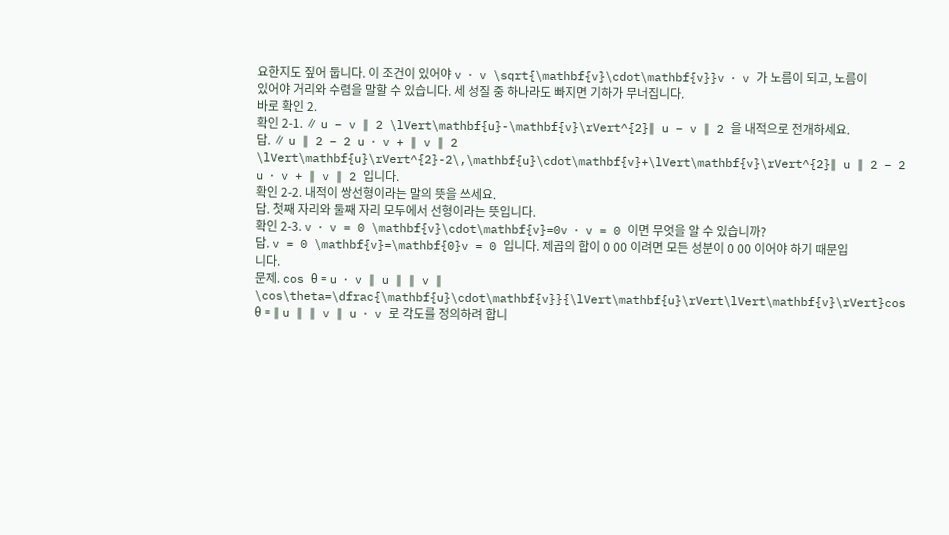요한지도 짚어 둡니다. 이 조건이 있어야 v ⋅ v \sqrt{\mathbf{v}\cdot\mathbf{v}}v ⋅ v 가 노름이 되고, 노름이 있어야 거리와 수렴을 말할 수 있습니다. 세 성질 중 하나라도 빠지면 기하가 무너집니다.
바로 확인 2.
확인 2-1. ∥ u − v ∥ 2 \lVert\mathbf{u}-\mathbf{v}\rVert^{2}∥ u − v ∥ 2 을 내적으로 전개하세요.
답. ∥ u ∥ 2 − 2 u ⋅ v + ∥ v ∥ 2 \lVert\mathbf{u}\rVert^{2}-2\,\mathbf{u}\cdot\mathbf{v}+\lVert\mathbf{v}\rVert^{2}∥ u ∥ 2 − 2 u ⋅ v + ∥ v ∥ 2 입니다.
확인 2-2. 내적이 쌍선형이라는 말의 뜻을 쓰세요.
답. 첫째 자리와 둘째 자리 모두에서 선형이라는 뜻입니다.
확인 2-3. v ⋅ v = 0 \mathbf{v}\cdot\mathbf{v}=0v ⋅ v = 0 이면 무엇을 알 수 있습니까?
답. v = 0 \mathbf{v}=\mathbf{0}v = 0 입니다. 제곱의 합이 0 00 이려면 모든 성분이 0 00 이어야 하기 때문입니다.
문제. cos θ = u ⋅ v ∥ u ∥ ∥ v ∥ \cos\theta=\dfrac{\mathbf{u}\cdot\mathbf{v}}{\lVert\mathbf{u}\rVert\lVert\mathbf{v}\rVert}cos θ = ∥ u ∥ ∥ v ∥ u ⋅ v 로 각도를 정의하려 합니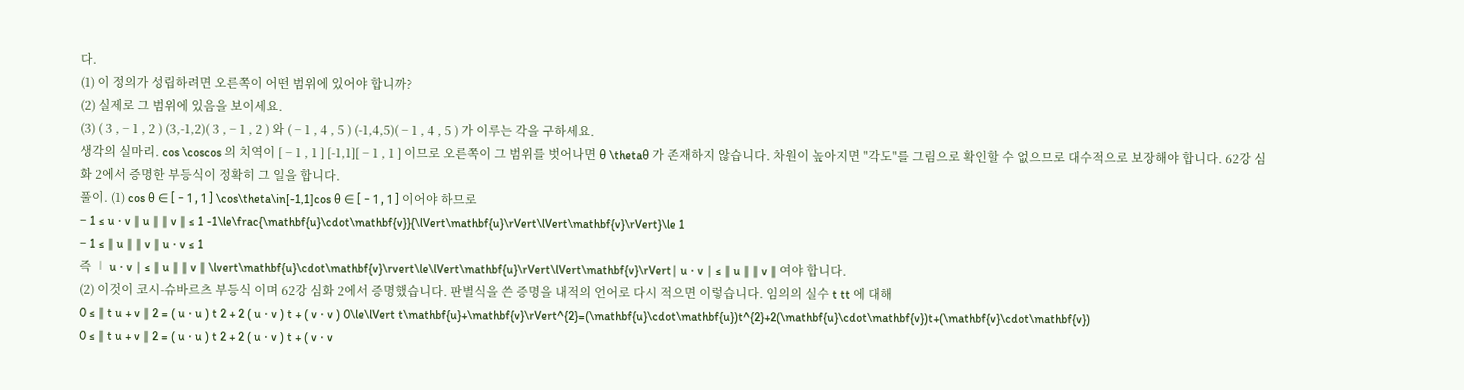다.
(1) 이 정의가 성립하려면 오른쪽이 어떤 범위에 있어야 합니까?
(2) 실제로 그 범위에 있음을 보이세요.
(3) ( 3 , − 1 , 2 ) (3,-1,2)( 3 , − 1 , 2 ) 와 ( − 1 , 4 , 5 ) (-1,4,5)( − 1 , 4 , 5 ) 가 이루는 각을 구하세요.
생각의 실마리. cos \coscos 의 치역이 [ − 1 , 1 ] [-1,1][ − 1 , 1 ] 이므로 오른쪽이 그 범위를 벗어나면 θ \thetaθ 가 존재하지 않습니다. 차원이 높아지면 "각도"를 그림으로 확인할 수 없으므로 대수적으로 보장해야 합니다. 62강 심화 2에서 증명한 부등식이 정확히 그 일을 합니다.
풀이. (1) cos θ ∈ [ − 1 , 1 ] \cos\theta\in[-1,1]cos θ ∈ [ − 1 , 1 ] 이어야 하므로
− 1 ≤ u ⋅ v ∥ u ∥ ∥ v ∥ ≤ 1 -1\le\frac{\mathbf{u}\cdot\mathbf{v}}{\lVert\mathbf{u}\rVert\lVert\mathbf{v}\rVert}\le 1
− 1 ≤ ∥ u ∥ ∥ v ∥ u ⋅ v ≤ 1
즉 ∣ u ⋅ v ∣ ≤ ∥ u ∥ ∥ v ∥ \lvert\mathbf{u}\cdot\mathbf{v}\rvert\le\lVert\mathbf{u}\rVert\lVert\mathbf{v}\rVert∣ u ⋅ v ∣ ≤ ∥ u ∥ ∥ v ∥ 여야 합니다.
(2) 이것이 코시-슈바르츠 부등식 이며 62강 심화 2에서 증명했습니다. 판별식을 쓴 증명을 내적의 언어로 다시 적으면 이렇습니다. 임의의 실수 t tt 에 대해
0 ≤ ∥ t u + v ∥ 2 = ( u ⋅ u ) t 2 + 2 ( u ⋅ v ) t + ( v ⋅ v ) 0\le\lVert t\mathbf{u}+\mathbf{v}\rVert^{2}=(\mathbf{u}\cdot\mathbf{u})t^{2}+2(\mathbf{u}\cdot\mathbf{v})t+(\mathbf{v}\cdot\mathbf{v})
0 ≤ ∥ t u + v ∥ 2 = ( u ⋅ u ) t 2 + 2 ( u ⋅ v ) t + ( v ⋅ v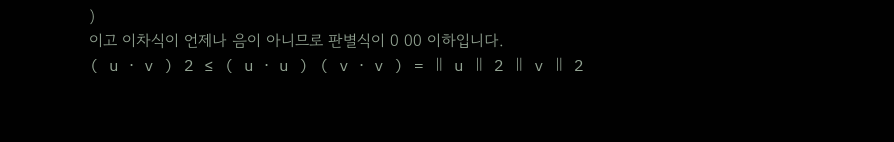)
이고 이차식이 언제나 음이 아니므로 판별식이 0 00 이하입니다.
( u ⋅ v ) 2 ≤ ( u ⋅ u ) ( v ⋅ v ) = ∥ u ∥ 2 ∥ v ∥ 2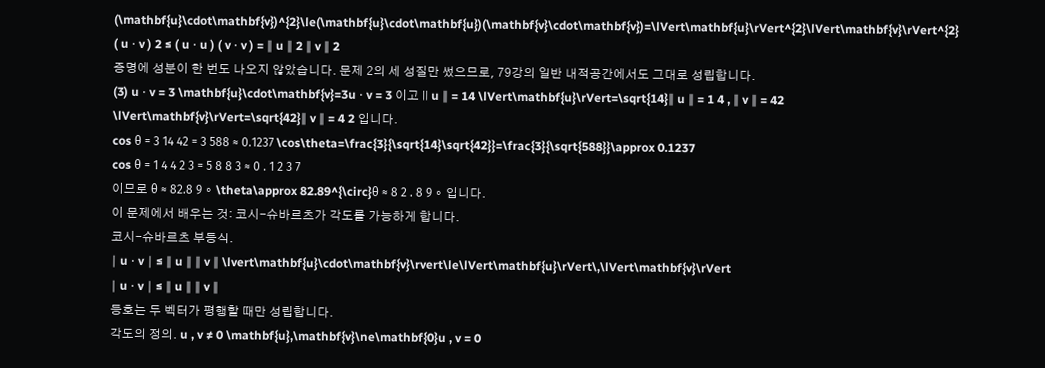(\mathbf{u}\cdot\mathbf{v})^{2}\le(\mathbf{u}\cdot\mathbf{u})(\mathbf{v}\cdot\mathbf{v})=\lVert\mathbf{u}\rVert^{2}\lVert\mathbf{v}\rVert^{2}
( u ⋅ v ) 2 ≤ ( u ⋅ u ) ( v ⋅ v ) = ∥ u ∥ 2 ∥ v ∥ 2
증명에 성분이 한 번도 나오지 않았습니다. 문제 2의 세 성질만 썼으므로, 79강의 일반 내적공간에서도 그대로 성립합니다.
(3) u ⋅ v = 3 \mathbf{u}\cdot\mathbf{v}=3u ⋅ v = 3 이고 ∥ u ∥ = 14 \lVert\mathbf{u}\rVert=\sqrt{14}∥ u ∥ = 1 4 , ∥ v ∥ = 42 \lVert\mathbf{v}\rVert=\sqrt{42}∥ v ∥ = 4 2 입니다.
cos θ = 3 14 42 = 3 588 ≈ 0.1237 \cos\theta=\frac{3}{\sqrt{14}\sqrt{42}}=\frac{3}{\sqrt{588}}\approx 0.1237
cos θ = 1 4 4 2 3 = 5 8 8 3 ≈ 0 . 1 2 3 7
이므로 θ ≈ 82.8 9 ∘ \theta\approx 82.89^{\circ}θ ≈ 8 2 . 8 9 ∘ 입니다.
이 문제에서 배우는 것: 코시-슈바르츠가 각도를 가능하게 합니다.
코시-슈바르츠 부등식.
∣ u ⋅ v ∣ ≤ ∥ u ∥ ∥ v ∥ \lvert\mathbf{u}\cdot\mathbf{v}\rvert\le\lVert\mathbf{u}\rVert\,\lVert\mathbf{v}\rVert
∣ u ⋅ v ∣ ≤ ∥ u ∥ ∥ v ∥
등호는 두 벡터가 평행할 때만 성립합니다.
각도의 정의. u , v ≠ 0 \mathbf{u},\mathbf{v}\ne\mathbf{0}u , v = 0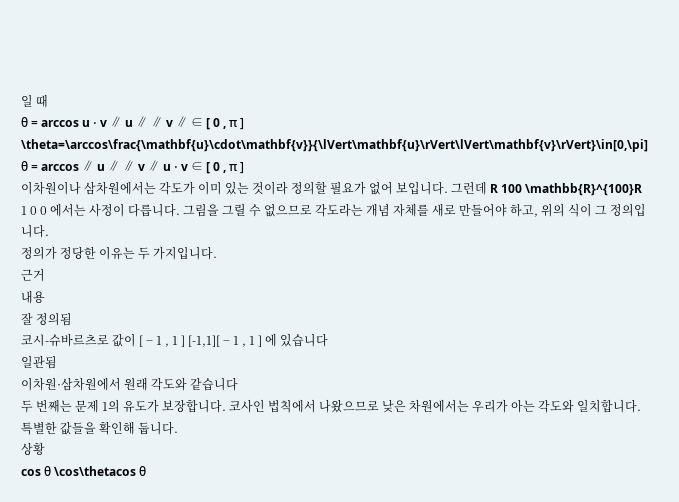일 때
θ = arccos u ⋅ v ∥ u ∥ ∥ v ∥ ∈ [ 0 , π ] \theta=\arccos\frac{\mathbf{u}\cdot\mathbf{v}}{\lVert\mathbf{u}\rVert\lVert\mathbf{v}\rVert}\in[0,\pi]
θ = arccos ∥ u ∥ ∥ v ∥ u ⋅ v ∈ [ 0 , π ]
이차원이나 삼차원에서는 각도가 이미 있는 것이라 정의할 필요가 없어 보입니다. 그런데 R 100 \mathbb{R}^{100}R 1 0 0 에서는 사정이 다릅니다. 그림을 그릴 수 없으므로 각도라는 개념 자체를 새로 만들어야 하고, 위의 식이 그 정의입니다.
정의가 정당한 이유는 두 가지입니다.
근거
내용
잘 정의됨
코시-슈바르츠로 값이 [ − 1 , 1 ] [-1,1][ − 1 , 1 ] 에 있습니다
일관됨
이차원·삼차원에서 원래 각도와 같습니다
두 번째는 문제 1의 유도가 보장합니다. 코사인 법칙에서 나왔으므로 낮은 차원에서는 우리가 아는 각도와 일치합니다.
특별한 값들을 확인해 둡니다.
상황
cos θ \cos\thetacos θ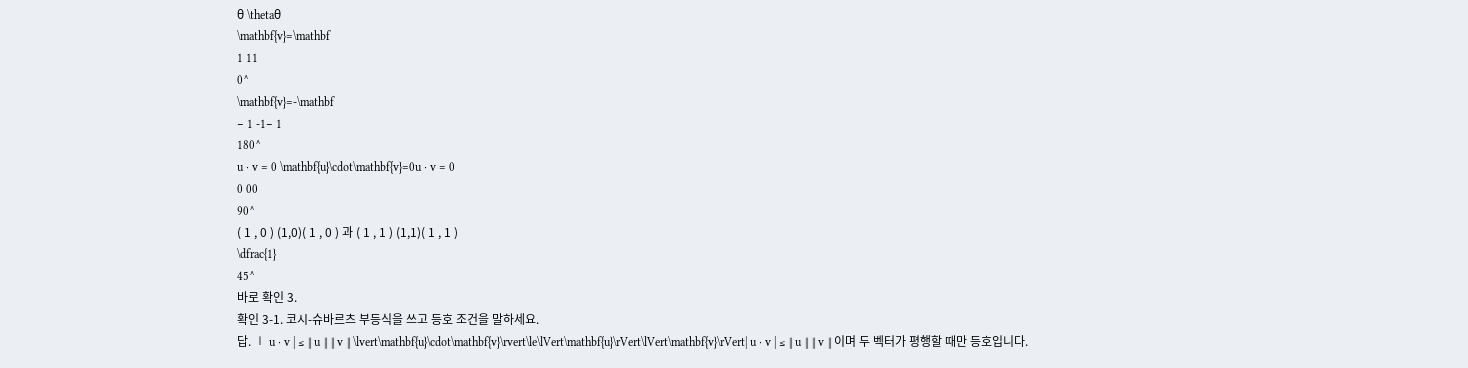θ \thetaθ
\mathbf{v}=\mathbf
1 11
0^
\mathbf{v}=-\mathbf
− 1 -1− 1
180^
u ⋅ v = 0 \mathbf{u}\cdot\mathbf{v}=0u ⋅ v = 0
0 00
90^
( 1 , 0 ) (1,0)( 1 , 0 ) 과 ( 1 , 1 ) (1,1)( 1 , 1 )
\dfrac{1}
45^
바로 확인 3.
확인 3-1. 코시-슈바르츠 부등식을 쓰고 등호 조건을 말하세요.
답. ∣ u ⋅ v ∣ ≤ ∥ u ∥ ∥ v ∥ \lvert\mathbf{u}\cdot\mathbf{v}\rvert\le\lVert\mathbf{u}\rVert\lVert\mathbf{v}\rVert∣ u ⋅ v ∣ ≤ ∥ u ∥ ∥ v ∥ 이며 두 벡터가 평행할 때만 등호입니다.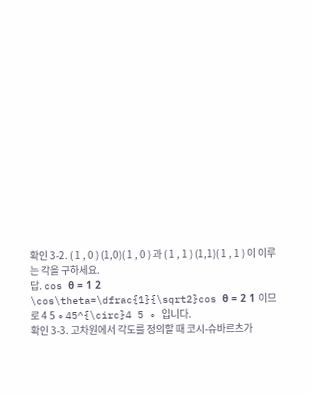확인 3-2. ( 1 , 0 ) (1,0)( 1 , 0 ) 과 ( 1 , 1 ) (1,1)( 1 , 1 ) 이 이루는 각을 구하세요.
답. cos θ = 1 2 \cos\theta=\dfrac{1}{\sqrt2}cos θ = 2 1 이므로 4 5 ∘ 45^{\circ}4 5 ∘ 입니다.
확인 3-3. 고차원에서 각도를 정의할 때 코시-슈바르츠가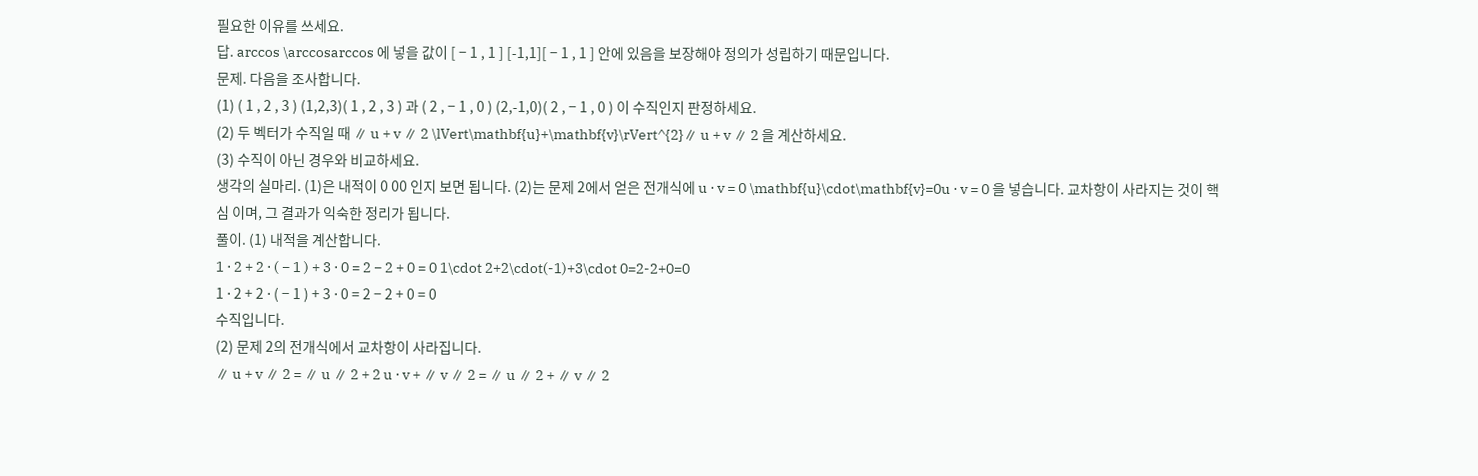필요한 이유를 쓰세요.
답. arccos \arccosarccos 에 넣을 값이 [ − 1 , 1 ] [-1,1][ − 1 , 1 ] 안에 있음을 보장해야 정의가 성립하기 때문입니다.
문제. 다음을 조사합니다.
(1) ( 1 , 2 , 3 ) (1,2,3)( 1 , 2 , 3 ) 과 ( 2 , − 1 , 0 ) (2,-1,0)( 2 , − 1 , 0 ) 이 수직인지 판정하세요.
(2) 두 벡터가 수직일 때 ∥ u + v ∥ 2 \lVert\mathbf{u}+\mathbf{v}\rVert^{2}∥ u + v ∥ 2 을 계산하세요.
(3) 수직이 아닌 경우와 비교하세요.
생각의 실마리. (1)은 내적이 0 00 인지 보면 됩니다. (2)는 문제 2에서 얻은 전개식에 u ⋅ v = 0 \mathbf{u}\cdot\mathbf{v}=0u ⋅ v = 0 을 넣습니다. 교차항이 사라지는 것이 핵심 이며, 그 결과가 익숙한 정리가 됩니다.
풀이. (1) 내적을 계산합니다.
1 ⋅ 2 + 2 ⋅ ( − 1 ) + 3 ⋅ 0 = 2 − 2 + 0 = 0 1\cdot 2+2\cdot(-1)+3\cdot 0=2-2+0=0
1 ⋅ 2 + 2 ⋅ ( − 1 ) + 3 ⋅ 0 = 2 − 2 + 0 = 0
수직입니다.
(2) 문제 2의 전개식에서 교차항이 사라집니다.
∥ u + v ∥ 2 = ∥ u ∥ 2 + 2 u ⋅ v + ∥ v ∥ 2 = ∥ u ∥ 2 + ∥ v ∥ 2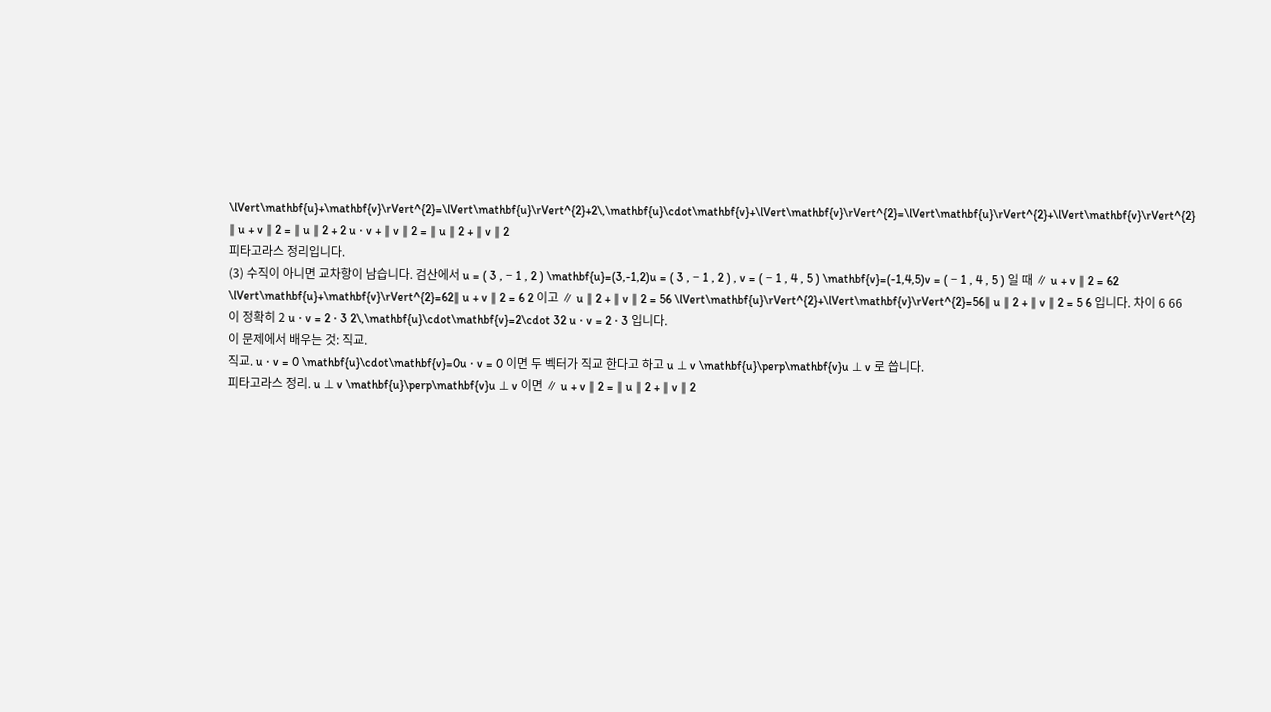\lVert\mathbf{u}+\mathbf{v}\rVert^{2}=\lVert\mathbf{u}\rVert^{2}+2\,\mathbf{u}\cdot\mathbf{v}+\lVert\mathbf{v}\rVert^{2}=\lVert\mathbf{u}\rVert^{2}+\lVert\mathbf{v}\rVert^{2}
∥ u + v ∥ 2 = ∥ u ∥ 2 + 2 u ⋅ v + ∥ v ∥ 2 = ∥ u ∥ 2 + ∥ v ∥ 2
피타고라스 정리입니다.
(3) 수직이 아니면 교차항이 남습니다. 검산에서 u = ( 3 , − 1 , 2 ) \mathbf{u}=(3,-1,2)u = ( 3 , − 1 , 2 ) , v = ( − 1 , 4 , 5 ) \mathbf{v}=(-1,4,5)v = ( − 1 , 4 , 5 ) 일 때 ∥ u + v ∥ 2 = 62 \lVert\mathbf{u}+\mathbf{v}\rVert^{2}=62∥ u + v ∥ 2 = 6 2 이고 ∥ u ∥ 2 + ∥ v ∥ 2 = 56 \lVert\mathbf{u}\rVert^{2}+\lVert\mathbf{v}\rVert^{2}=56∥ u ∥ 2 + ∥ v ∥ 2 = 5 6 입니다. 차이 6 66 이 정확히 2 u ⋅ v = 2 ⋅ 3 2\,\mathbf{u}\cdot\mathbf{v}=2\cdot 32 u ⋅ v = 2 ⋅ 3 입니다.
이 문제에서 배우는 것: 직교.
직교. u ⋅ v = 0 \mathbf{u}\cdot\mathbf{v}=0u ⋅ v = 0 이면 두 벡터가 직교 한다고 하고 u ⊥ v \mathbf{u}\perp\mathbf{v}u ⊥ v 로 씁니다.
피타고라스 정리. u ⊥ v \mathbf{u}\perp\mathbf{v}u ⊥ v 이면 ∥ u + v ∥ 2 = ∥ u ∥ 2 + ∥ v ∥ 2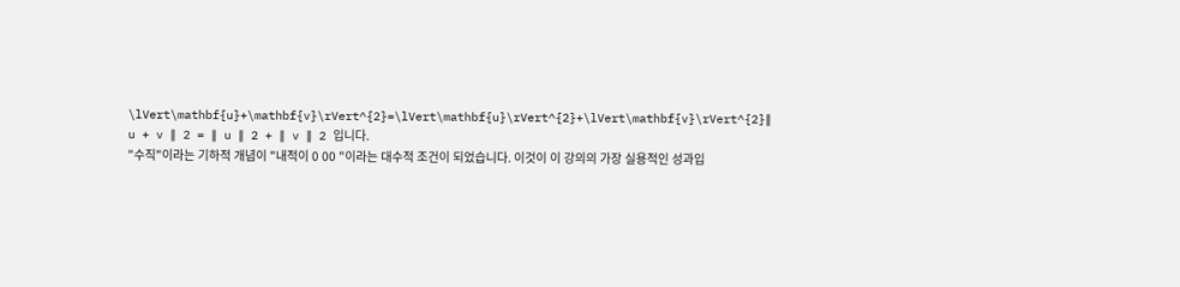\lVert\mathbf{u}+\mathbf{v}\rVert^{2}=\lVert\mathbf{u}\rVert^{2}+\lVert\mathbf{v}\rVert^{2}∥ u + v ∥ 2 = ∥ u ∥ 2 + ∥ v ∥ 2 입니다.
"수직"이라는 기하적 개념이 "내적이 0 00 "이라는 대수적 조건이 되었습니다. 이것이 이 강의의 가장 실용적인 성과입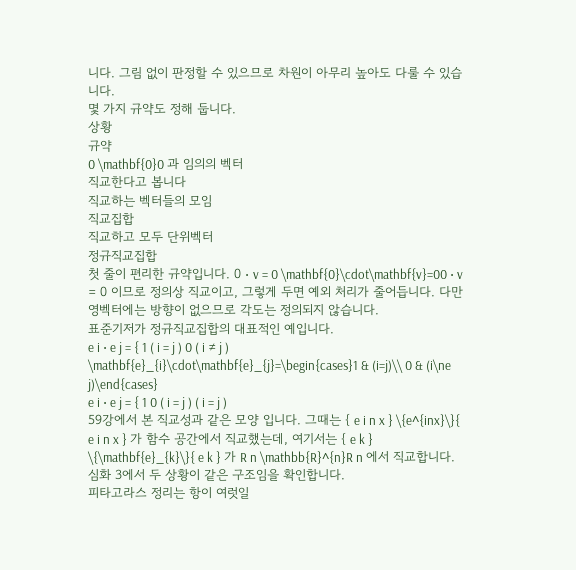니다. 그림 없이 판정할 수 있으므로 차원이 아무리 높아도 다룰 수 있습니다.
몇 가지 규약도 정해 둡니다.
상황
규약
0 \mathbf{0}0 과 임의의 벡터
직교한다고 봅니다
직교하는 벡터들의 모임
직교집합
직교하고 모두 단위벡터
정규직교집합
첫 줄이 편리한 규약입니다. 0 ⋅ v = 0 \mathbf{0}\cdot\mathbf{v}=00 ⋅ v = 0 이므로 정의상 직교이고, 그렇게 두면 예외 처리가 줄어듭니다. 다만 영벡터에는 방향이 없으므로 각도는 정의되지 않습니다.
표준기저가 정규직교집합의 대표적인 예입니다.
e i ⋅ e j = { 1 ( i = j ) 0 ( i ≠ j ) \mathbf{e}_{i}\cdot\mathbf{e}_{j}=\begin{cases}1 & (i=j)\\ 0 & (i\ne j)\end{cases}
e i ⋅ e j = { 1 0 ( i = j ) ( i = j )
59강에서 본 직교성과 같은 모양 입니다. 그때는 { e i n x } \{e^{inx}\}{ e i n x } 가 함수 공간에서 직교했는데, 여기서는 { e k } \{\mathbf{e}_{k}\}{ e k } 가 R n \mathbb{R}^{n}R n 에서 직교합니다. 심화 3에서 두 상황이 같은 구조임을 확인합니다.
피타고라스 정리는 항이 여럿일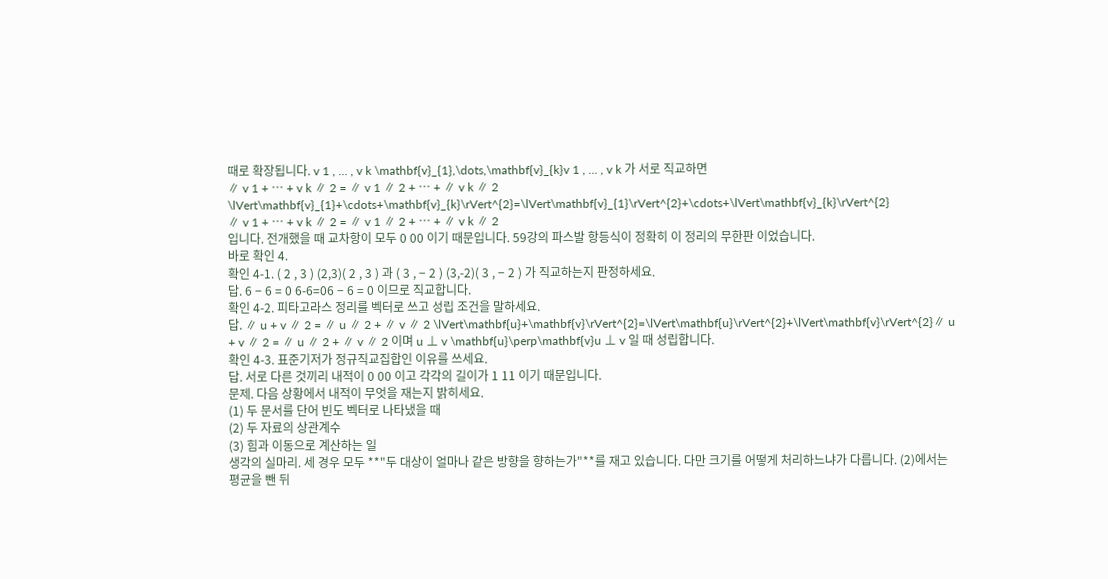때로 확장됩니다. v 1 , … , v k \mathbf{v}_{1},\dots,\mathbf{v}_{k}v 1 , … , v k 가 서로 직교하면
∥ v 1 + ⋯ + v k ∥ 2 = ∥ v 1 ∥ 2 + ⋯ + ∥ v k ∥ 2 \lVert\mathbf{v}_{1}+\cdots+\mathbf{v}_{k}\rVert^{2}=\lVert\mathbf{v}_{1}\rVert^{2}+\cdots+\lVert\mathbf{v}_{k}\rVert^{2}
∥ v 1 + ⋯ + v k ∥ 2 = ∥ v 1 ∥ 2 + ⋯ + ∥ v k ∥ 2
입니다. 전개했을 때 교차항이 모두 0 00 이기 때문입니다. 59강의 파스발 항등식이 정확히 이 정리의 무한판 이었습니다.
바로 확인 4.
확인 4-1. ( 2 , 3 ) (2,3)( 2 , 3 ) 과 ( 3 , − 2 ) (3,-2)( 3 , − 2 ) 가 직교하는지 판정하세요.
답. 6 − 6 = 0 6-6=06 − 6 = 0 이므로 직교합니다.
확인 4-2. 피타고라스 정리를 벡터로 쓰고 성립 조건을 말하세요.
답. ∥ u + v ∥ 2 = ∥ u ∥ 2 + ∥ v ∥ 2 \lVert\mathbf{u}+\mathbf{v}\rVert^{2}=\lVert\mathbf{u}\rVert^{2}+\lVert\mathbf{v}\rVert^{2}∥ u + v ∥ 2 = ∥ u ∥ 2 + ∥ v ∥ 2 이며 u ⊥ v \mathbf{u}\perp\mathbf{v}u ⊥ v 일 때 성립합니다.
확인 4-3. 표준기저가 정규직교집합인 이유를 쓰세요.
답. 서로 다른 것끼리 내적이 0 00 이고 각각의 길이가 1 11 이기 때문입니다.
문제. 다음 상황에서 내적이 무엇을 재는지 밝히세요.
(1) 두 문서를 단어 빈도 벡터로 나타냈을 때
(2) 두 자료의 상관계수
(3) 힘과 이동으로 계산하는 일
생각의 실마리. 세 경우 모두 **"두 대상이 얼마나 같은 방향을 향하는가"**를 재고 있습니다. 다만 크기를 어떻게 처리하느냐가 다릅니다. (2)에서는 평균을 뺀 뒤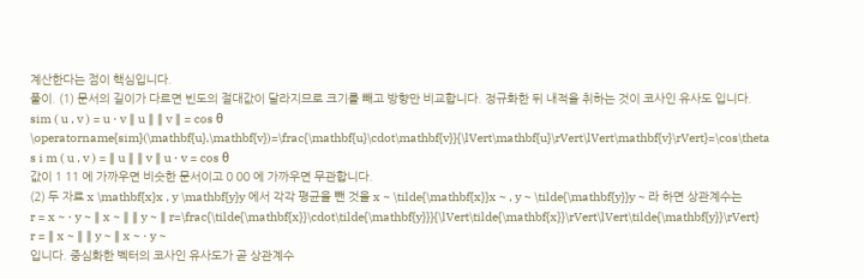계산한다는 점이 핵심입니다.
풀이. (1) 문서의 길이가 다르면 빈도의 절대값이 달라지므로 크기를 빼고 방향만 비교합니다. 정규화한 뒤 내적을 취하는 것이 코사인 유사도 입니다.
sim ( u , v ) = u ⋅ v ∥ u ∥ ∥ v ∥ = cos θ \operatorname{sim}(\mathbf{u},\mathbf{v})=\frac{\mathbf{u}\cdot\mathbf{v}}{\lVert\mathbf{u}\rVert\lVert\mathbf{v}\rVert}=\cos\theta
s i m ( u , v ) = ∥ u ∥ ∥ v ∥ u ⋅ v = cos θ
값이 1 11 에 가까우면 비슷한 문서이고 0 00 에 가까우면 무관합니다.
(2) 두 자료 x \mathbf{x}x , y \mathbf{y}y 에서 각각 평균을 뺀 것을 x ~ \tilde{\mathbf{x}}x ~ , y ~ \tilde{\mathbf{y}}y ~ 라 하면 상관계수는
r = x ~ ⋅ y ~ ∥ x ~ ∥ ∥ y ~ ∥ r=\frac{\tilde{\mathbf{x}}\cdot\tilde{\mathbf{y}}}{\lVert\tilde{\mathbf{x}}\rVert\lVert\tilde{\mathbf{y}}\rVert}
r = ∥ x ~ ∥ ∥ y ~ ∥ x ~ ⋅ y ~
입니다. 중심화한 벡터의 코사인 유사도가 곧 상관계수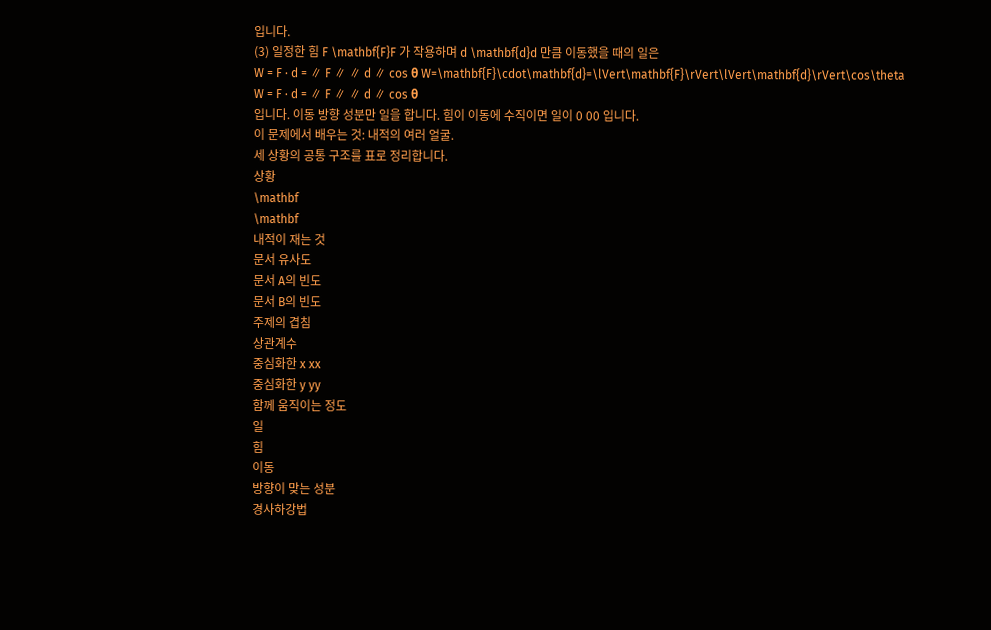입니다.
(3) 일정한 힘 F \mathbf{F}F 가 작용하며 d \mathbf{d}d 만큼 이동했을 때의 일은
W = F ⋅ d = ∥ F ∥ ∥ d ∥ cos θ W=\mathbf{F}\cdot\mathbf{d}=\lVert\mathbf{F}\rVert\lVert\mathbf{d}\rVert\cos\theta
W = F ⋅ d = ∥ F ∥ ∥ d ∥ cos θ
입니다. 이동 방향 성분만 일을 합니다. 힘이 이동에 수직이면 일이 0 00 입니다.
이 문제에서 배우는 것: 내적의 여러 얼굴.
세 상황의 공통 구조를 표로 정리합니다.
상황
\mathbf
\mathbf
내적이 재는 것
문서 유사도
문서 A의 빈도
문서 B의 빈도
주제의 겹침
상관계수
중심화한 x xx
중심화한 y yy
함께 움직이는 정도
일
힘
이동
방향이 맞는 성분
경사하강법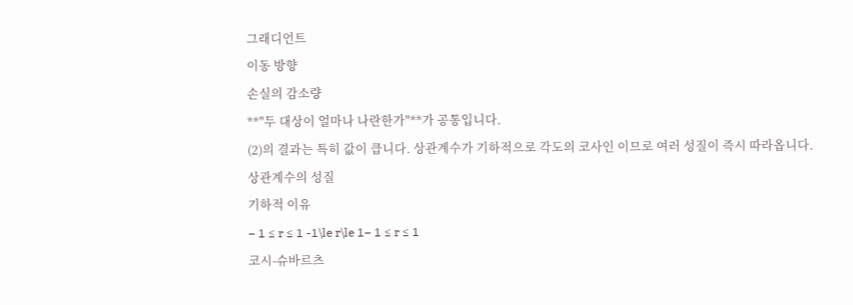그래디언트
이동 방향
손실의 감소량
**"두 대상이 얼마나 나란한가"**가 공통입니다.
(2)의 결과는 특히 값이 큽니다. 상관계수가 기하적으로 각도의 코사인 이므로 여러 성질이 즉시 따라옵니다.
상관계수의 성질
기하적 이유
− 1 ≤ r ≤ 1 -1\le r\le 1− 1 ≤ r ≤ 1
코시-슈바르츠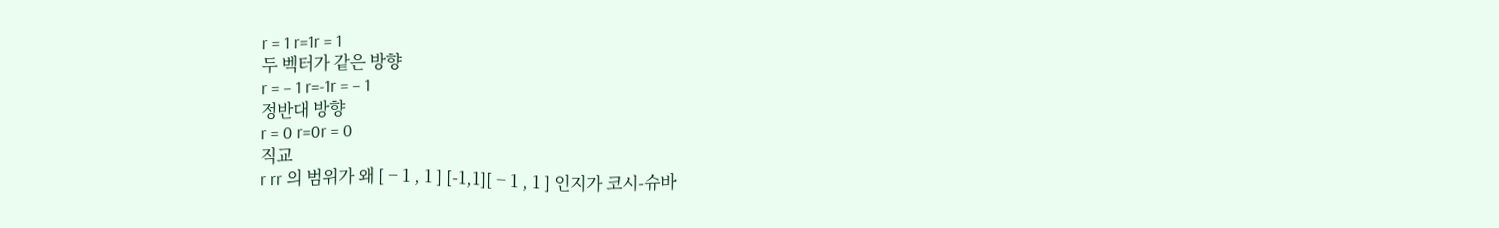r = 1 r=1r = 1
두 벡터가 같은 방향
r = − 1 r=-1r = − 1
정반대 방향
r = 0 r=0r = 0
직교
r rr 의 범위가 왜 [ − 1 , 1 ] [-1,1][ − 1 , 1 ] 인지가 코시-슈바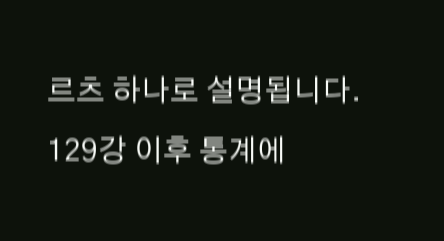르츠 하나로 설명됩니다. 129강 이후 통계에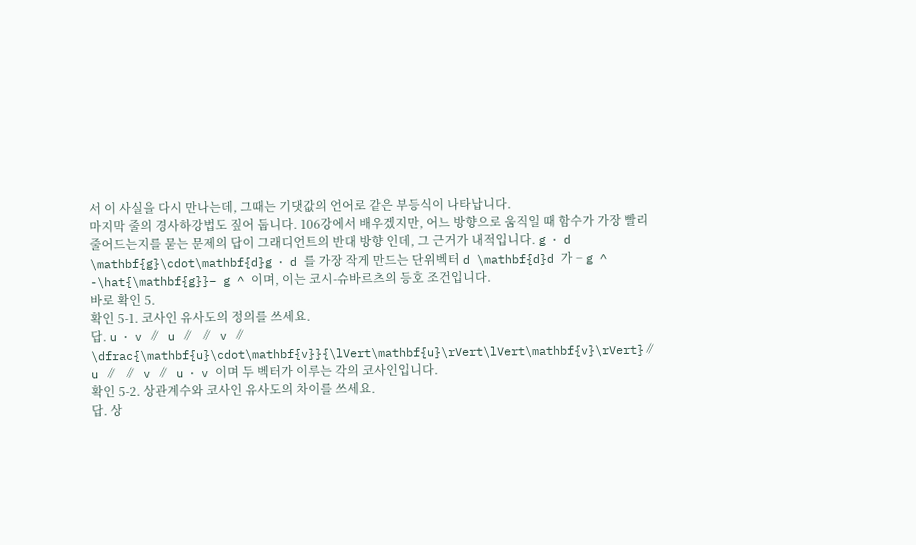서 이 사실을 다시 만나는데, 그때는 기댓값의 언어로 같은 부등식이 나타납니다.
마지막 줄의 경사하강법도 짚어 둡니다. 106강에서 배우겠지만, 어느 방향으로 움직일 때 함수가 가장 빨리 줄어드는지를 묻는 문제의 답이 그래디언트의 반대 방향 인데, 그 근거가 내적입니다. g ⋅ d \mathbf{g}\cdot\mathbf{d}g ⋅ d 를 가장 작게 만드는 단위벡터 d \mathbf{d}d 가 − g ^ -\hat{\mathbf{g}}− g ^ 이며, 이는 코시-슈바르츠의 등호 조건입니다.
바로 확인 5.
확인 5-1. 코사인 유사도의 정의를 쓰세요.
답. u ⋅ v ∥ u ∥ ∥ v ∥ \dfrac{\mathbf{u}\cdot\mathbf{v}}{\lVert\mathbf{u}\rVert\lVert\mathbf{v}\rVert}∥ u ∥ ∥ v ∥ u ⋅ v 이며 두 벡터가 이루는 각의 코사인입니다.
확인 5-2. 상관계수와 코사인 유사도의 차이를 쓰세요.
답. 상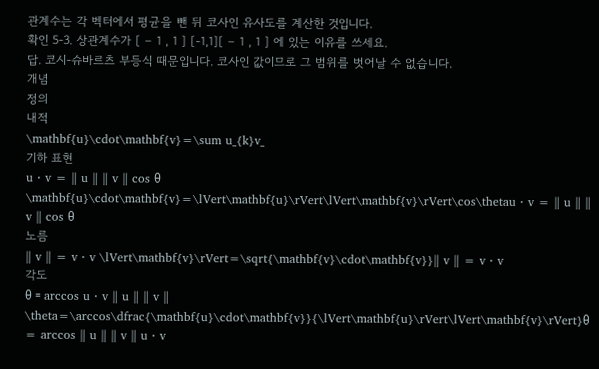관계수는 각 벡터에서 평균을 뺀 뒤 코사인 유사도를 계산한 것입니다.
확인 5-3. 상관계수가 [ − 1 , 1 ] [-1,1][ − 1 , 1 ] 에 있는 이유를 쓰세요.
답. 코시-슈바르츠 부등식 때문입니다. 코사인 값이므로 그 범위를 벗어날 수 없습니다.
개념
정의
내적
\mathbf{u}\cdot\mathbf{v}=\sum u_{k}v_
기하 표현
u ⋅ v = ∥ u ∥ ∥ v ∥ cos θ \mathbf{u}\cdot\mathbf{v}=\lVert\mathbf{u}\rVert\lVert\mathbf{v}\rVert\cos\thetau ⋅ v = ∥ u ∥ ∥ v ∥ cos θ
노름
∥ v ∥ = v ⋅ v \lVert\mathbf{v}\rVert=\sqrt{\mathbf{v}\cdot\mathbf{v}}∥ v ∥ = v ⋅ v
각도
θ = arccos u ⋅ v ∥ u ∥ ∥ v ∥ \theta=\arccos\dfrac{\mathbf{u}\cdot\mathbf{v}}{\lVert\mathbf{u}\rVert\lVert\mathbf{v}\rVert}θ = arccos ∥ u ∥ ∥ v ∥ u ⋅ v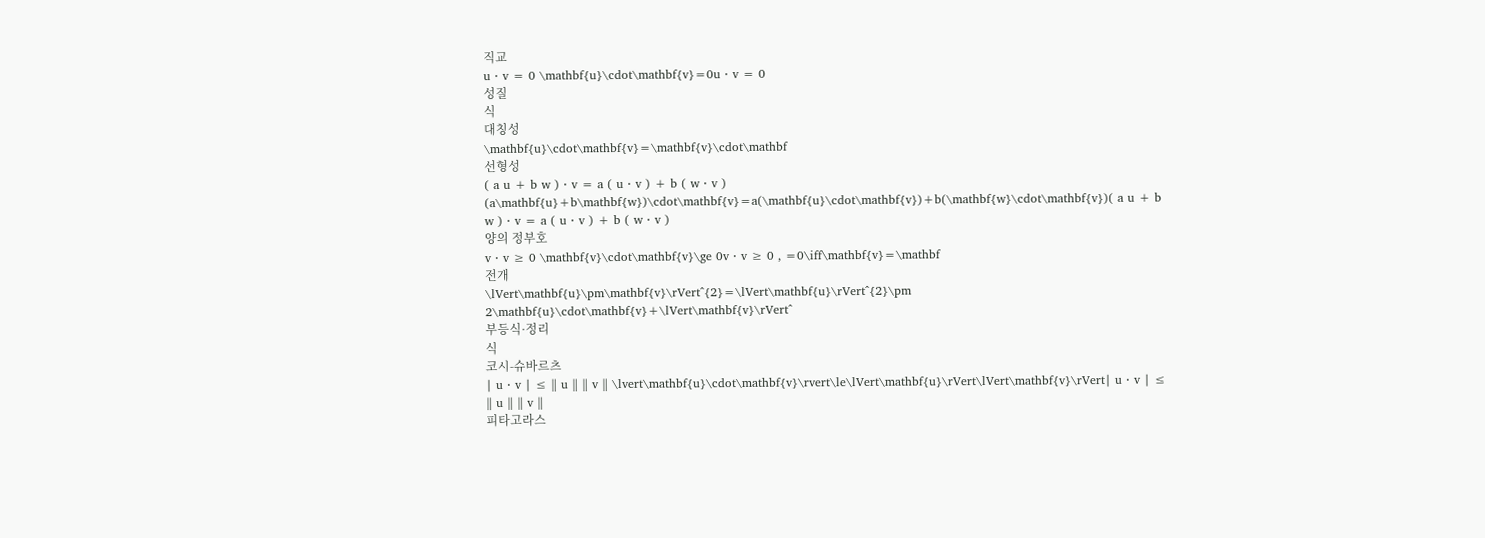직교
u ⋅ v = 0 \mathbf{u}\cdot\mathbf{v}=0u ⋅ v = 0
성질
식
대칭성
\mathbf{u}\cdot\mathbf{v}=\mathbf{v}\cdot\mathbf
선형성
( a u + b w ) ⋅ v = a ( u ⋅ v ) + b ( w ⋅ v ) (a\mathbf{u}+b\mathbf{w})\cdot\mathbf{v}=a(\mathbf{u}\cdot\mathbf{v})+b(\mathbf{w}\cdot\mathbf{v})( a u + b w ) ⋅ v = a ( u ⋅ v ) + b ( w ⋅ v )
양의 정부호
v ⋅ v ≥ 0 \mathbf{v}\cdot\mathbf{v}\ge 0v ⋅ v ≥ 0 , =0\iff\mathbf{v}=\mathbf
전개
\lVert\mathbf{u}\pm\mathbf{v}\rVert^{2}=\lVert\mathbf{u}\rVert^{2}\pm 2\mathbf{u}\cdot\mathbf{v}+\lVert\mathbf{v}\rVert^
부등식·정리
식
코시-슈바르츠
∣ u ⋅ v ∣ ≤ ∥ u ∥ ∥ v ∥ \lvert\mathbf{u}\cdot\mathbf{v}\rvert\le\lVert\mathbf{u}\rVert\lVert\mathbf{v}\rVert∣ u ⋅ v ∣ ≤ ∥ u ∥ ∥ v ∥
피타고라스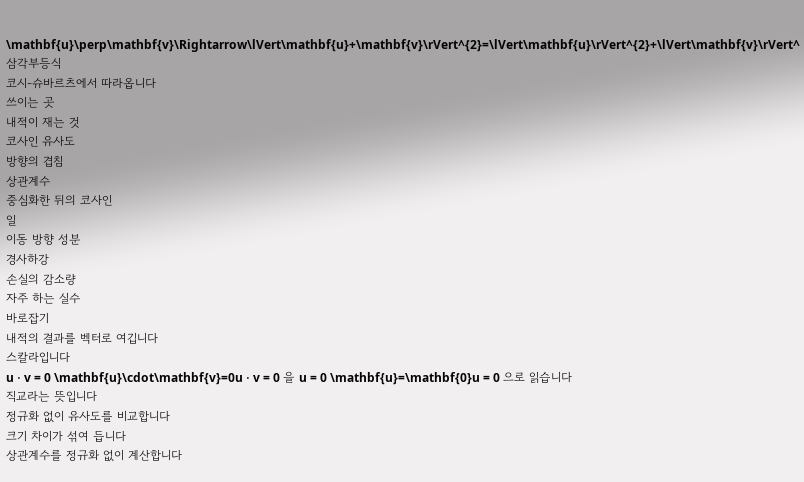\mathbf{u}\perp\mathbf{v}\Rightarrow\lVert\mathbf{u}+\mathbf{v}\rVert^{2}=\lVert\mathbf{u}\rVert^{2}+\lVert\mathbf{v}\rVert^
삼각부등식
코시-슈바르츠에서 따라옵니다
쓰이는 곳
내적이 재는 것
코사인 유사도
방향의 겹침
상관계수
중심화한 뒤의 코사인
일
이동 방향 성분
경사하강
손실의 감소량
자주 하는 실수
바로잡기
내적의 결과를 벡터로 여깁니다
스칼라입니다
u ⋅ v = 0 \mathbf{u}\cdot\mathbf{v}=0u ⋅ v = 0 을 u = 0 \mathbf{u}=\mathbf{0}u = 0 으로 읽습니다
직교라는 뜻입니다
정규화 없이 유사도를 비교합니다
크기 차이가 섞여 듭니다
상관계수를 정규화 없이 계산합니다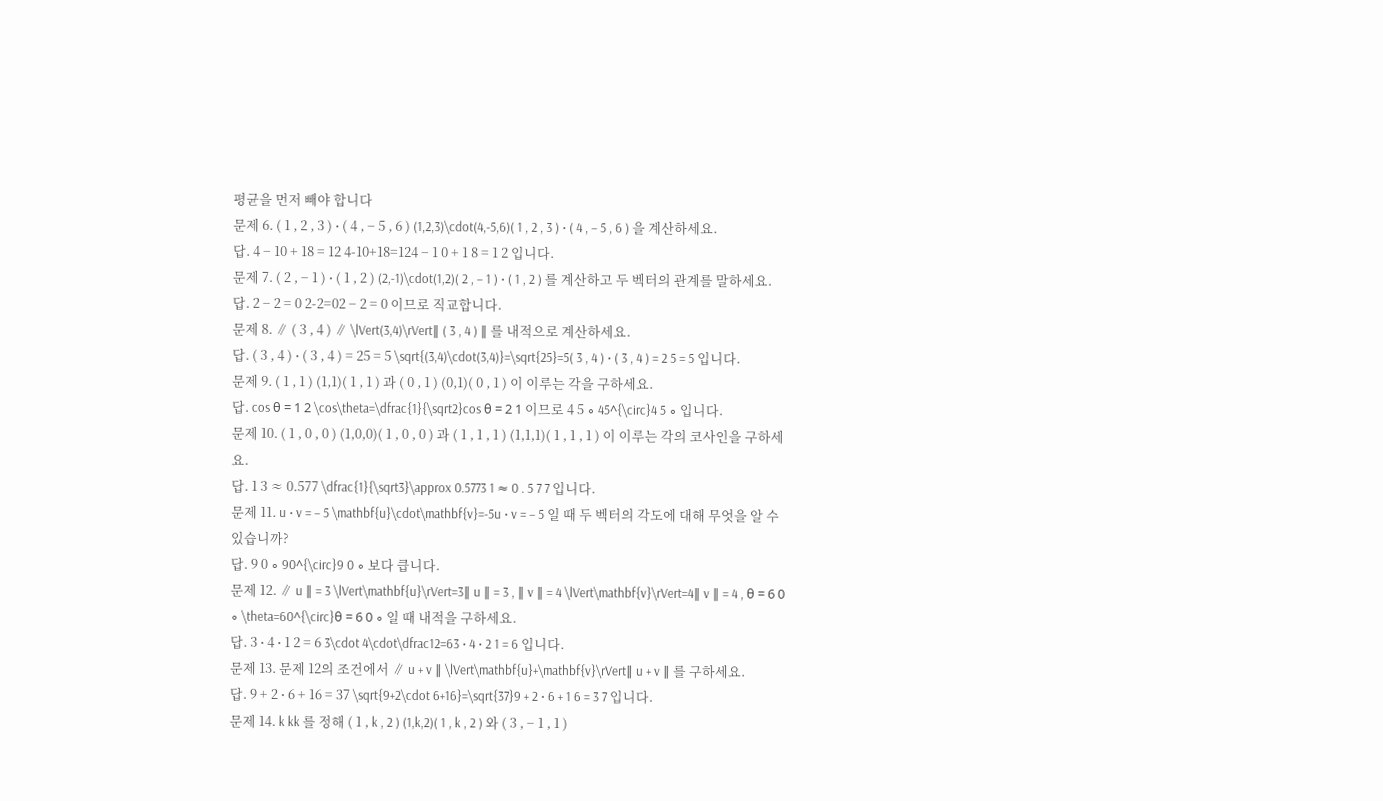평균을 먼저 빼야 합니다
문제 6. ( 1 , 2 , 3 ) ⋅ ( 4 , − 5 , 6 ) (1,2,3)\cdot(4,-5,6)( 1 , 2 , 3 ) ⋅ ( 4 , − 5 , 6 ) 을 계산하세요.
답. 4 − 10 + 18 = 12 4-10+18=124 − 1 0 + 1 8 = 1 2 입니다.
문제 7. ( 2 , − 1 ) ⋅ ( 1 , 2 ) (2,-1)\cdot(1,2)( 2 , − 1 ) ⋅ ( 1 , 2 ) 를 계산하고 두 벡터의 관계를 말하세요.
답. 2 − 2 = 0 2-2=02 − 2 = 0 이므로 직교합니다.
문제 8. ∥ ( 3 , 4 ) ∥ \lVert(3,4)\rVert∥ ( 3 , 4 ) ∥ 를 내적으로 계산하세요.
답. ( 3 , 4 ) ⋅ ( 3 , 4 ) = 25 = 5 \sqrt{(3,4)\cdot(3,4)}=\sqrt{25}=5( 3 , 4 ) ⋅ ( 3 , 4 ) = 2 5 = 5 입니다.
문제 9. ( 1 , 1 ) (1,1)( 1 , 1 ) 과 ( 0 , 1 ) (0,1)( 0 , 1 ) 이 이루는 각을 구하세요.
답. cos θ = 1 2 \cos\theta=\dfrac{1}{\sqrt2}cos θ = 2 1 이므로 4 5 ∘ 45^{\circ}4 5 ∘ 입니다.
문제 10. ( 1 , 0 , 0 ) (1,0,0)( 1 , 0 , 0 ) 과 ( 1 , 1 , 1 ) (1,1,1)( 1 , 1 , 1 ) 이 이루는 각의 코사인을 구하세요.
답. 1 3 ≈ 0.577 \dfrac{1}{\sqrt3}\approx 0.5773 1 ≈ 0 . 5 7 7 입니다.
문제 11. u ⋅ v = − 5 \mathbf{u}\cdot\mathbf{v}=-5u ⋅ v = − 5 일 때 두 벡터의 각도에 대해 무엇을 알 수 있습니까?
답. 9 0 ∘ 90^{\circ}9 0 ∘ 보다 큽니다.
문제 12. ∥ u ∥ = 3 \lVert\mathbf{u}\rVert=3∥ u ∥ = 3 , ∥ v ∥ = 4 \lVert\mathbf{v}\rVert=4∥ v ∥ = 4 , θ = 6 0 ∘ \theta=60^{\circ}θ = 6 0 ∘ 일 때 내적을 구하세요.
답. 3 ⋅ 4 ⋅ 1 2 = 6 3\cdot 4\cdot\dfrac12=63 ⋅ 4 ⋅ 2 1 = 6 입니다.
문제 13. 문제 12의 조건에서 ∥ u + v ∥ \lVert\mathbf{u}+\mathbf{v}\rVert∥ u + v ∥ 를 구하세요.
답. 9 + 2 ⋅ 6 + 16 = 37 \sqrt{9+2\cdot 6+16}=\sqrt{37}9 + 2 ⋅ 6 + 1 6 = 3 7 입니다.
문제 14. k kk 를 정해 ( 1 , k , 2 ) (1,k,2)( 1 , k , 2 ) 와 ( 3 , − 1 , 1 )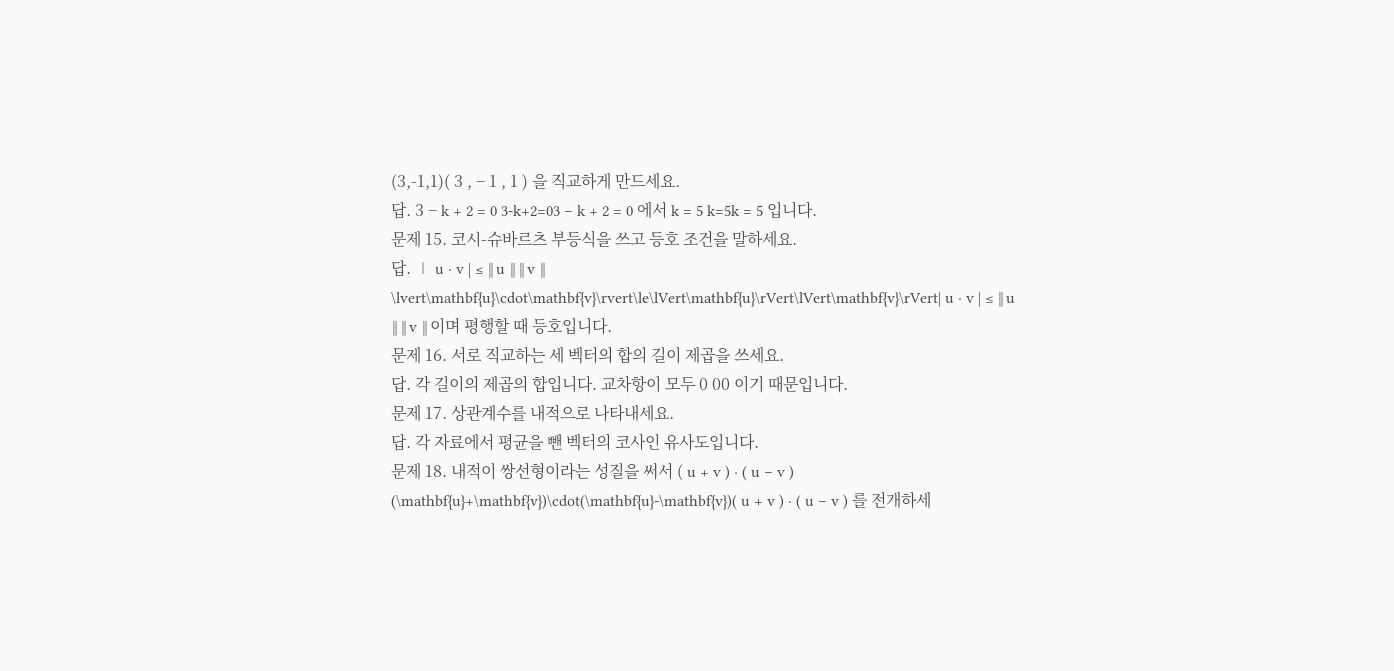(3,-1,1)( 3 , − 1 , 1 ) 을 직교하게 만드세요.
답. 3 − k + 2 = 0 3-k+2=03 − k + 2 = 0 에서 k = 5 k=5k = 5 입니다.
문제 15. 코시-슈바르츠 부등식을 쓰고 등호 조건을 말하세요.
답. ∣ u ⋅ v ∣ ≤ ∥ u ∥ ∥ v ∥ \lvert\mathbf{u}\cdot\mathbf{v}\rvert\le\lVert\mathbf{u}\rVert\lVert\mathbf{v}\rVert∣ u ⋅ v ∣ ≤ ∥ u ∥ ∥ v ∥ 이며 평행할 때 등호입니다.
문제 16. 서로 직교하는 세 벡터의 합의 길이 제곱을 쓰세요.
답. 각 길이의 제곱의 합입니다. 교차항이 모두 0 00 이기 때문입니다.
문제 17. 상관계수를 내적으로 나타내세요.
답. 각 자료에서 평균을 뺀 벡터의 코사인 유사도입니다.
문제 18. 내적이 쌍선형이라는 성질을 써서 ( u + v ) ⋅ ( u − v ) (\mathbf{u}+\mathbf{v})\cdot(\mathbf{u}-\mathbf{v})( u + v ) ⋅ ( u − v ) 를 전개하세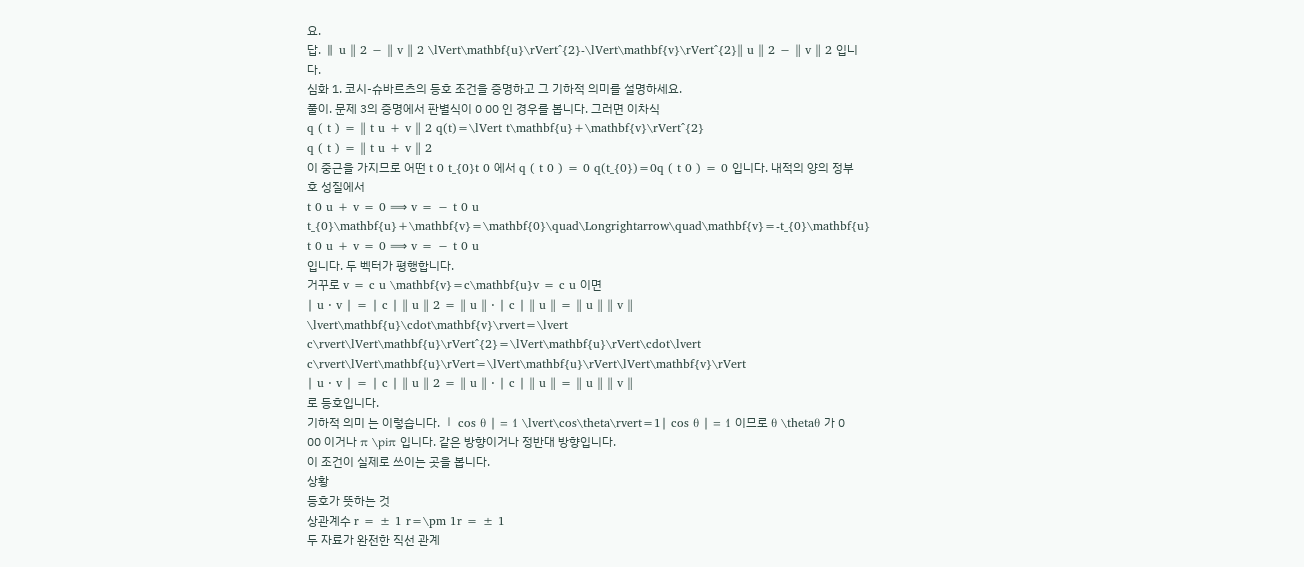요.
답. ∥ u ∥ 2 − ∥ v ∥ 2 \lVert\mathbf{u}\rVert^{2}-\lVert\mathbf{v}\rVert^{2}∥ u ∥ 2 − ∥ v ∥ 2 입니다.
심화 1. 코시-슈바르츠의 등호 조건을 증명하고 그 기하적 의미를 설명하세요.
풀이. 문제 3의 증명에서 판별식이 0 00 인 경우를 봅니다. 그러면 이차식
q ( t ) = ∥ t u + v ∥ 2 q(t)=\lVert t\mathbf{u}+\mathbf{v}\rVert^{2}
q ( t ) = ∥ t u + v ∥ 2
이 중근을 가지므로 어떤 t 0 t_{0}t 0 에서 q ( t 0 ) = 0 q(t_{0})=0q ( t 0 ) = 0 입니다. 내적의 양의 정부호 성질에서
t 0 u + v = 0 ⟹ v = − t 0 u t_{0}\mathbf{u}+\mathbf{v}=\mathbf{0}\quad\Longrightarrow\quad\mathbf{v}=-t_{0}\mathbf{u}
t 0 u + v = 0 ⟹ v = − t 0 u
입니다. 두 벡터가 평행합니다.
거꾸로 v = c u \mathbf{v}=c\mathbf{u}v = c u 이면
∣ u ⋅ v ∣ = ∣ c ∣ ∥ u ∥ 2 = ∥ u ∥ ⋅ ∣ c ∣ ∥ u ∥ = ∥ u ∥ ∥ v ∥ \lvert\mathbf{u}\cdot\mathbf{v}\rvert=\lvert c\rvert\lVert\mathbf{u}\rVert^{2}=\lVert\mathbf{u}\rVert\cdot\lvert c\rvert\lVert\mathbf{u}\rVert=\lVert\mathbf{u}\rVert\lVert\mathbf{v}\rVert
∣ u ⋅ v ∣ = ∣ c ∣ ∥ u ∥ 2 = ∥ u ∥ ⋅ ∣ c ∣ ∥ u ∥ = ∥ u ∥ ∥ v ∥
로 등호입니다.
기하적 의미 는 이렇습니다. ∣ cos θ ∣ = 1 \lvert\cos\theta\rvert=1∣ cos θ ∣ = 1 이므로 θ \thetaθ 가 0 00 이거나 π \piπ 입니다. 같은 방향이거나 정반대 방향입니다.
이 조건이 실제로 쓰이는 곳을 봅니다.
상황
등호가 뜻하는 것
상관계수 r = ± 1 r=\pm 1r = ± 1
두 자료가 완전한 직선 관계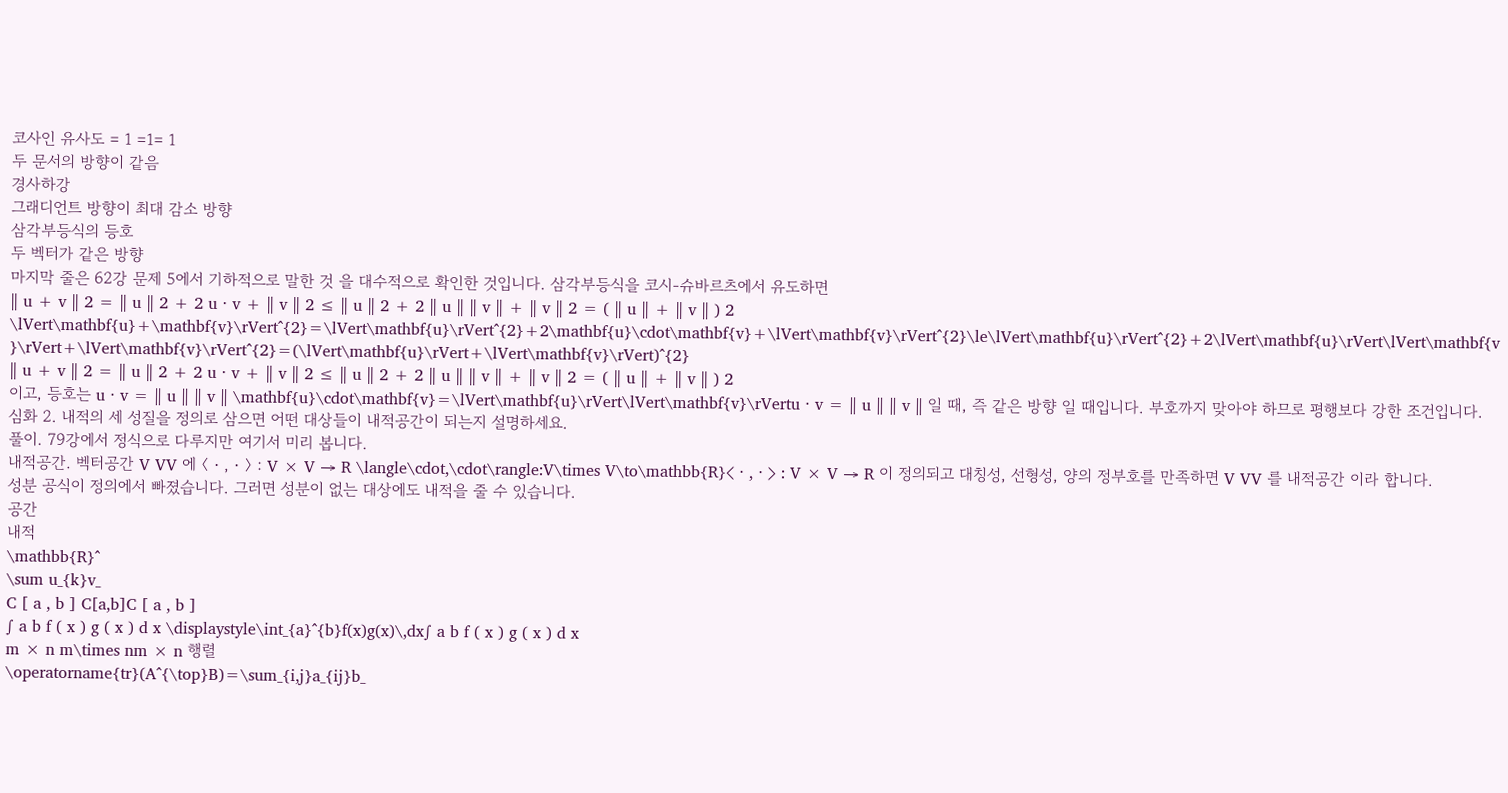코사인 유사도 = 1 =1= 1
두 문서의 방향이 같음
경사하강
그래디언트 방향이 최대 감소 방향
삼각부등식의 등호
두 벡터가 같은 방향
마지막 줄은 62강 문제 5에서 기하적으로 말한 것 을 대수적으로 확인한 것입니다. 삼각부등식을 코시-슈바르츠에서 유도하면
∥ u + v ∥ 2 = ∥ u ∥ 2 + 2 u ⋅ v + ∥ v ∥ 2 ≤ ∥ u ∥ 2 + 2 ∥ u ∥ ∥ v ∥ + ∥ v ∥ 2 = ( ∥ u ∥ + ∥ v ∥ ) 2 \lVert\mathbf{u}+\mathbf{v}\rVert^{2}=\lVert\mathbf{u}\rVert^{2}+2\mathbf{u}\cdot\mathbf{v}+\lVert\mathbf{v}\rVert^{2}\le\lVert\mathbf{u}\rVert^{2}+2\lVert\mathbf{u}\rVert\lVert\mathbf{v}\rVert+\lVert\mathbf{v}\rVert^{2}=(\lVert\mathbf{u}\rVert+\lVert\mathbf{v}\rVert)^{2}
∥ u + v ∥ 2 = ∥ u ∥ 2 + 2 u ⋅ v + ∥ v ∥ 2 ≤ ∥ u ∥ 2 + 2 ∥ u ∥ ∥ v ∥ + ∥ v ∥ 2 = ( ∥ u ∥ + ∥ v ∥ ) 2
이고, 등호는 u ⋅ v = ∥ u ∥ ∥ v ∥ \mathbf{u}\cdot\mathbf{v}=\lVert\mathbf{u}\rVert\lVert\mathbf{v}\rVertu ⋅ v = ∥ u ∥ ∥ v ∥ 일 때, 즉 같은 방향 일 때입니다. 부호까지 맞아야 하므로 평행보다 강한 조건입니다.
심화 2. 내적의 세 성질을 정의로 삼으면 어떤 대상들이 내적공간이 되는지 설명하세요.
풀이. 79강에서 정식으로 다루지만 여기서 미리 봅니다.
내적공간. 벡터공간 V VV 에 ⟨ ⋅ , ⋅ ⟩ : V × V → R \langle\cdot,\cdot\rangle:V\times V\to\mathbb{R}⟨ ⋅ , ⋅ ⟩ : V × V → R 이 정의되고 대칭성, 선형성, 양의 정부호를 만족하면 V VV 를 내적공간 이라 합니다.
성분 공식이 정의에서 빠졌습니다. 그러면 성분이 없는 대상에도 내적을 줄 수 있습니다.
공간
내적
\mathbb{R}^
\sum u_{k}v_
C [ a , b ] C[a,b]C [ a , b ]
∫ a b f ( x ) g ( x ) d x \displaystyle\int_{a}^{b}f(x)g(x)\,dx∫ a b f ( x ) g ( x ) d x
m × n m\times nm × n 행렬
\operatorname{tr}(A^{\top}B)=\sum_{i,j}a_{ij}b_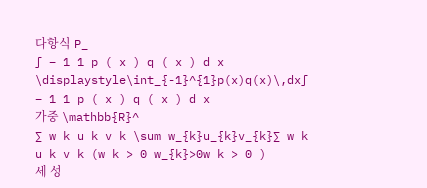다항식 P_
∫ − 1 1 p ( x ) q ( x ) d x \displaystyle\int_{-1}^{1}p(x)q(x)\,dx∫ − 1 1 p ( x ) q ( x ) d x
가중 \mathbb{R}^
∑ w k u k v k \sum w_{k}u_{k}v_{k}∑ w k u k v k (w k > 0 w_{k}>0w k > 0 )
세 성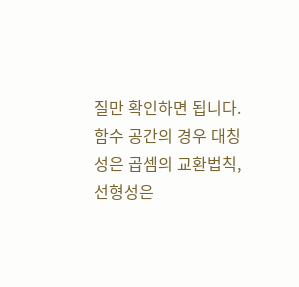질만 확인하면 됩니다. 함수 공간의 경우 대칭성은 곱셈의 교환법칙, 선형성은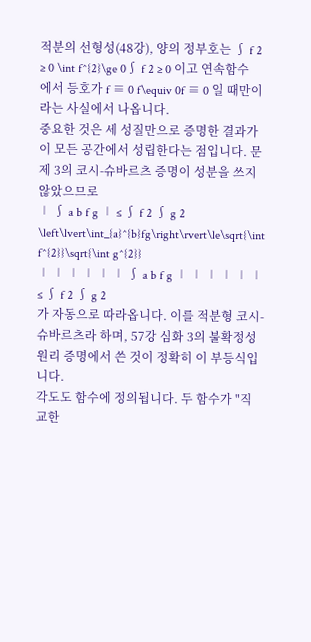적분의 선형성(48강), 양의 정부호는 ∫ f 2 ≥ 0 \int f^{2}\ge 0∫ f 2 ≥ 0 이고 연속함수에서 등호가 f ≡ 0 f\equiv 0f ≡ 0 일 때만이라는 사실에서 나옵니다.
중요한 것은 세 성질만으로 증명한 결과가 이 모든 공간에서 성립한다는 점입니다. 문제 3의 코시-슈바르츠 증명이 성분을 쓰지 않았으므로
∣ ∫ a b f g ∣ ≤ ∫ f 2 ∫ g 2 \left\lvert\int_{a}^{b}fg\right\rvert\le\sqrt{\int f^{2}}\sqrt{\int g^{2}}
∣ ∣ ∣ ∣ ∣ ∣ ∫ a b f g ∣ ∣ ∣ ∣ ∣ ∣ ≤ ∫ f 2 ∫ g 2
가 자동으로 따라옵니다. 이를 적분형 코시-슈바르츠라 하며, 57강 심화 3의 불확정성 원리 증명에서 쓴 것이 정확히 이 부등식입니다.
각도도 함수에 정의됩니다. 두 함수가 "직교한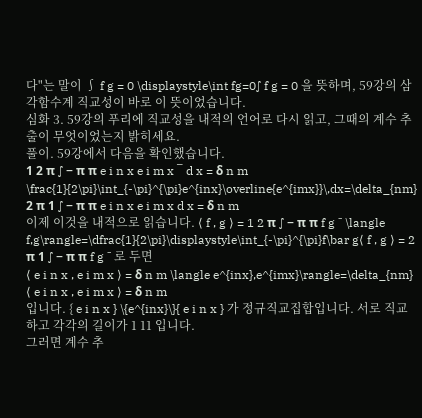다"는 말이 ∫ f g = 0 \displaystyle\int fg=0∫ f g = 0 을 뜻하며, 59강의 삼각함수계 직교성이 바로 이 뜻이었습니다.
심화 3. 59강의 푸리에 직교성을 내적의 언어로 다시 읽고, 그때의 계수 추출이 무엇이었는지 밝히세요.
풀이. 59강에서 다음을 확인했습니다.
1 2 π ∫ − π π e i n x e i m x ‾ d x = δ n m \frac{1}{2\pi}\int_{-\pi}^{\pi}e^{inx}\overline{e^{imx}}\,dx=\delta_{nm}
2 π 1 ∫ − π π e i n x e i m x d x = δ n m
이제 이것을 내적으로 읽습니다. ⟨ f , g ⟩ = 1 2 π ∫ − π π f g ˉ \langle f,g\rangle=\dfrac{1}{2\pi}\displaystyle\int_{-\pi}^{\pi}f\bar g⟨ f , g ⟩ = 2 π 1 ∫ − π π f g ˉ 로 두면
⟨ e i n x , e i m x ⟩ = δ n m \langle e^{inx},e^{imx}\rangle=\delta_{nm}
⟨ e i n x , e i m x ⟩ = δ n m
입니다. { e i n x } \{e^{inx}\}{ e i n x } 가 정규직교집합입니다. 서로 직교하고 각각의 길이가 1 11 입니다.
그러면 계수 추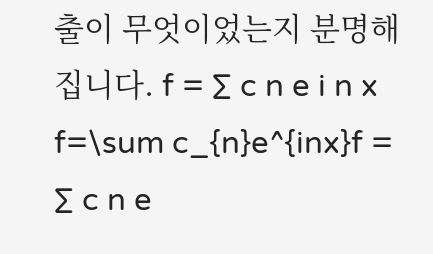출이 무엇이었는지 분명해집니다. f = ∑ c n e i n x f=\sum c_{n}e^{inx}f = ∑ c n e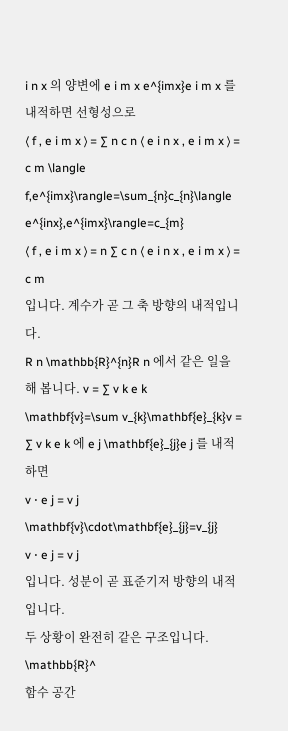i n x 의 양변에 e i m x e^{imx}e i m x 를 내적하면 선형성으로
⟨ f , e i m x ⟩ = ∑ n c n ⟨ e i n x , e i m x ⟩ = c m \langle f,e^{imx}\rangle=\sum_{n}c_{n}\langle e^{inx},e^{imx}\rangle=c_{m}
⟨ f , e i m x ⟩ = n ∑ c n ⟨ e i n x , e i m x ⟩ = c m
입니다. 계수가 곧 그 축 방향의 내적입니다.
R n \mathbb{R}^{n}R n 에서 같은 일을 해 봅니다. v = ∑ v k e k \mathbf{v}=\sum v_{k}\mathbf{e}_{k}v = ∑ v k e k 에 e j \mathbf{e}_{j}e j 를 내적하면
v ⋅ e j = v j \mathbf{v}\cdot\mathbf{e}_{j}=v_{j}
v ⋅ e j = v j
입니다. 성분이 곧 표준기저 방향의 내적입니다.
두 상황이 완전히 같은 구조입니다.
\mathbb{R}^
함수 공간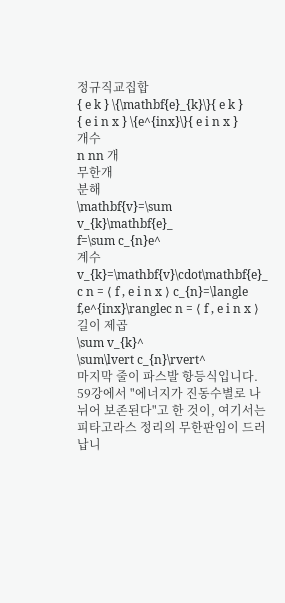정규직교집합
{ e k } \{\mathbf{e}_{k}\}{ e k }
{ e i n x } \{e^{inx}\}{ e i n x }
개수
n nn 개
무한개
분해
\mathbf{v}=\sum v_{k}\mathbf{e}_
f=\sum c_{n}e^
계수
v_{k}=\mathbf{v}\cdot\mathbf{e}_
c n = ⟨ f , e i n x ⟩ c_{n}=\langle f,e^{inx}\ranglec n = ⟨ f , e i n x ⟩
길이 제곱
\sum v_{k}^
\sum\lvert c_{n}\rvert^
마지막 줄이 파스발 항등식입니다. 59강에서 "에너지가 진동수별로 나뉘어 보존된다"고 한 것이, 여기서는 피타고라스 정리의 무한판임이 드러납니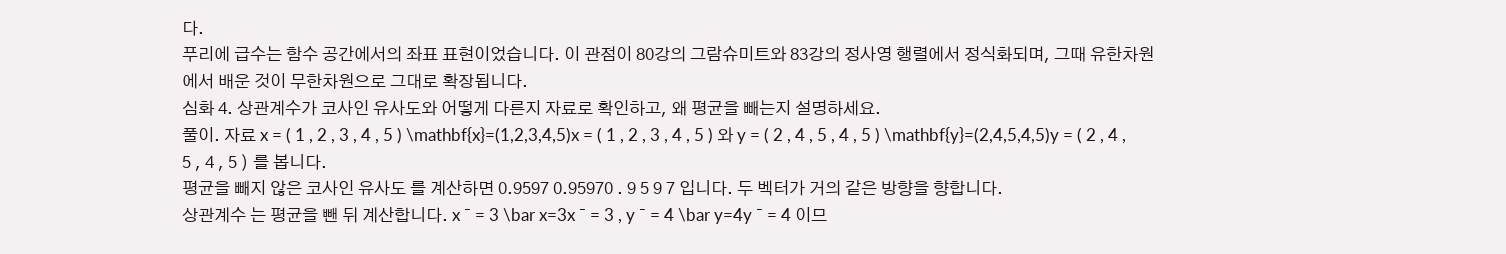다.
푸리에 급수는 함수 공간에서의 좌표 표현이었습니다. 이 관점이 80강의 그람슈미트와 83강의 정사영 행렬에서 정식화되며, 그때 유한차원에서 배운 것이 무한차원으로 그대로 확장됩니다.
심화 4. 상관계수가 코사인 유사도와 어떻게 다른지 자료로 확인하고, 왜 평균을 빼는지 설명하세요.
풀이. 자료 x = ( 1 , 2 , 3 , 4 , 5 ) \mathbf{x}=(1,2,3,4,5)x = ( 1 , 2 , 3 , 4 , 5 ) 와 y = ( 2 , 4 , 5 , 4 , 5 ) \mathbf{y}=(2,4,5,4,5)y = ( 2 , 4 , 5 , 4 , 5 ) 를 봅니다.
평균을 빼지 않은 코사인 유사도 를 계산하면 0.9597 0.95970 . 9 5 9 7 입니다. 두 벡터가 거의 같은 방향을 향합니다.
상관계수 는 평균을 뺀 뒤 계산합니다. x ˉ = 3 \bar x=3x ˉ = 3 , y ˉ = 4 \bar y=4y ˉ = 4 이므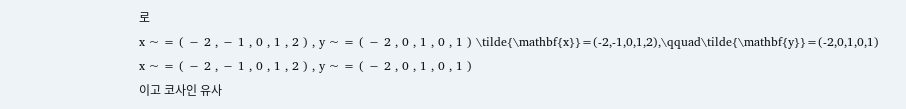로
x ~ = ( − 2 , − 1 , 0 , 1 , 2 ) , y ~ = ( − 2 , 0 , 1 , 0 , 1 ) \tilde{\mathbf{x}}=(-2,-1,0,1,2),\qquad\tilde{\mathbf{y}}=(-2,0,1,0,1)
x ~ = ( − 2 , − 1 , 0 , 1 , 2 ) , y ~ = ( − 2 , 0 , 1 , 0 , 1 )
이고 코사인 유사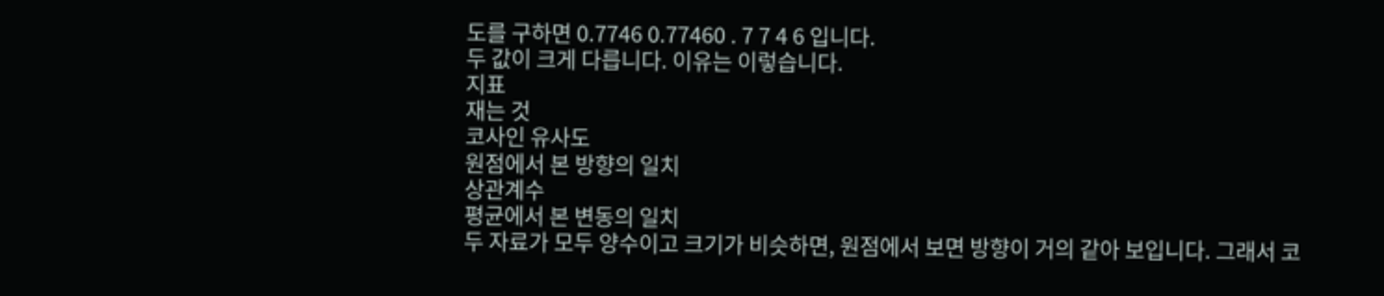도를 구하면 0.7746 0.77460 . 7 7 4 6 입니다.
두 값이 크게 다릅니다. 이유는 이렇습니다.
지표
재는 것
코사인 유사도
원점에서 본 방향의 일치
상관계수
평균에서 본 변동의 일치
두 자료가 모두 양수이고 크기가 비슷하면, 원점에서 보면 방향이 거의 같아 보입니다. 그래서 코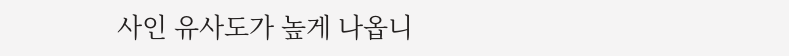사인 유사도가 높게 나옵니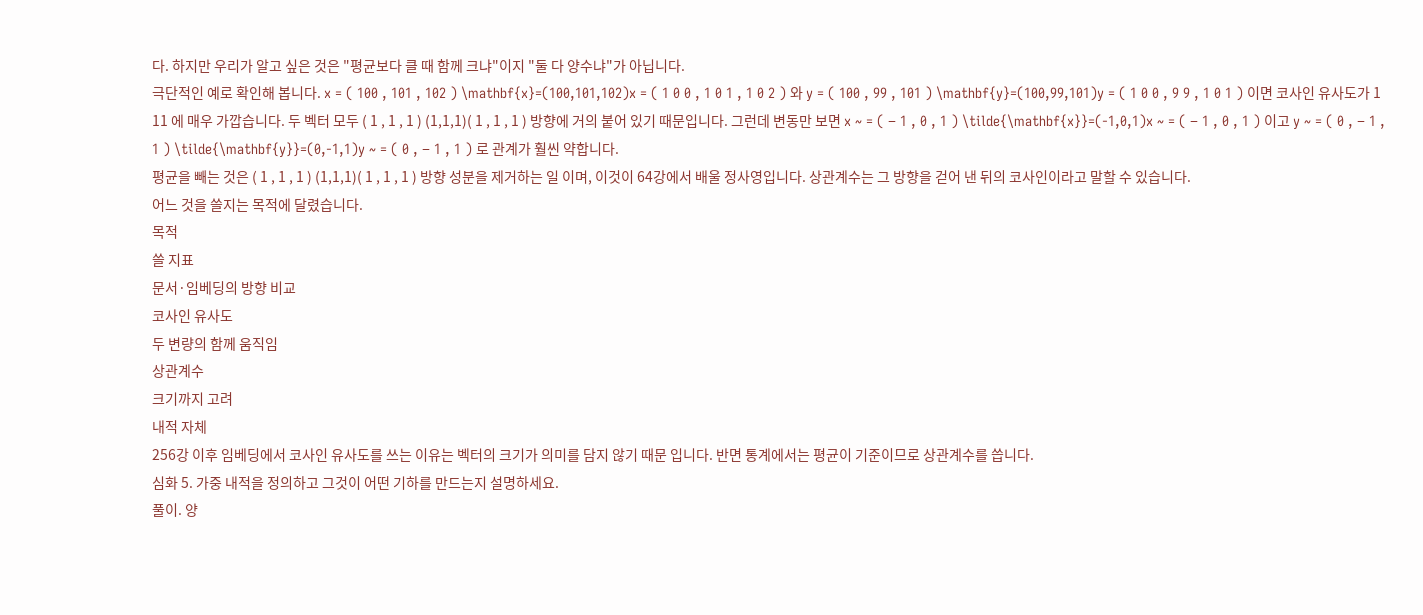다. 하지만 우리가 알고 싶은 것은 "평균보다 클 때 함께 크냐"이지 "둘 다 양수냐"가 아닙니다.
극단적인 예로 확인해 봅니다. x = ( 100 , 101 , 102 ) \mathbf{x}=(100,101,102)x = ( 1 0 0 , 1 0 1 , 1 0 2 ) 와 y = ( 100 , 99 , 101 ) \mathbf{y}=(100,99,101)y = ( 1 0 0 , 9 9 , 1 0 1 ) 이면 코사인 유사도가 1 11 에 매우 가깝습니다. 두 벡터 모두 ( 1 , 1 , 1 ) (1,1,1)( 1 , 1 , 1 ) 방향에 거의 붙어 있기 때문입니다. 그런데 변동만 보면 x ~ = ( − 1 , 0 , 1 ) \tilde{\mathbf{x}}=(-1,0,1)x ~ = ( − 1 , 0 , 1 ) 이고 y ~ = ( 0 , − 1 , 1 ) \tilde{\mathbf{y}}=(0,-1,1)y ~ = ( 0 , − 1 , 1 ) 로 관계가 훨씬 약합니다.
평균을 빼는 것은 ( 1 , 1 , 1 ) (1,1,1)( 1 , 1 , 1 ) 방향 성분을 제거하는 일 이며, 이것이 64강에서 배울 정사영입니다. 상관계수는 그 방향을 걷어 낸 뒤의 코사인이라고 말할 수 있습니다.
어느 것을 쓸지는 목적에 달렸습니다.
목적
쓸 지표
문서·임베딩의 방향 비교
코사인 유사도
두 변량의 함께 움직임
상관계수
크기까지 고려
내적 자체
256강 이후 임베딩에서 코사인 유사도를 쓰는 이유는 벡터의 크기가 의미를 담지 않기 때문 입니다. 반면 통계에서는 평균이 기준이므로 상관계수를 씁니다.
심화 5. 가중 내적을 정의하고 그것이 어떤 기하를 만드는지 설명하세요.
풀이. 양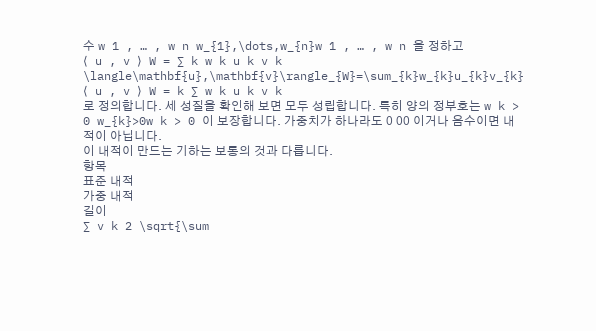수 w 1 , … , w n w_{1},\dots,w_{n}w 1 , … , w n 을 정하고
⟨ u , v ⟩ W = ∑ k w k u k v k \langle\mathbf{u},\mathbf{v}\rangle_{W}=\sum_{k}w_{k}u_{k}v_{k}
⟨ u , v ⟩ W = k ∑ w k u k v k
로 정의합니다. 세 성질을 확인해 보면 모두 성립합니다. 특히 양의 정부호는 w k > 0 w_{k}>0w k > 0 이 보장합니다. 가중치가 하나라도 0 00 이거나 음수이면 내적이 아닙니다.
이 내적이 만드는 기하는 보통의 것과 다릅니다.
항목
표준 내적
가중 내적
길이
∑ v k 2 \sqrt{\sum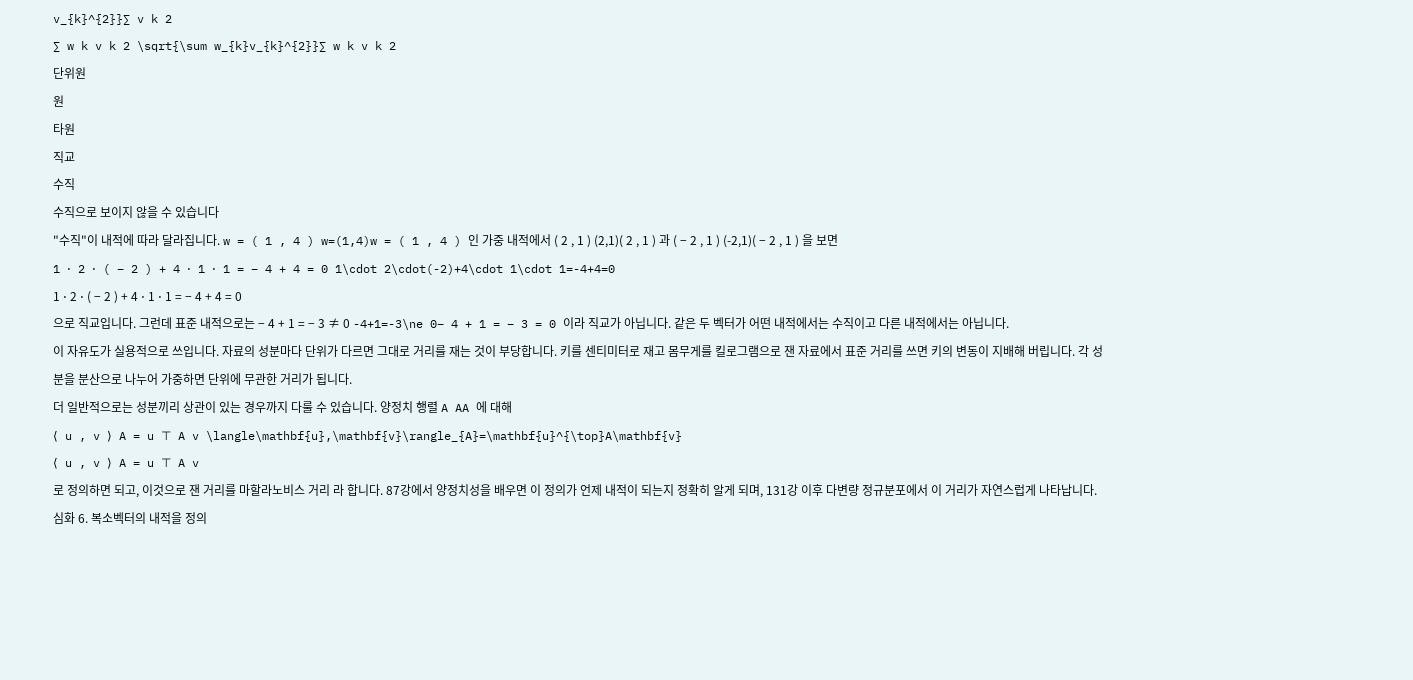v_{k}^{2}}∑ v k 2
∑ w k v k 2 \sqrt{\sum w_{k}v_{k}^{2}}∑ w k v k 2
단위원
원
타원
직교
수직
수직으로 보이지 않을 수 있습니다
"수직"이 내적에 따라 달라집니다. w = ( 1 , 4 ) w=(1,4)w = ( 1 , 4 ) 인 가중 내적에서 ( 2 , 1 ) (2,1)( 2 , 1 ) 과 ( − 2 , 1 ) (-2,1)( − 2 , 1 ) 을 보면
1 ⋅ 2 ⋅ ( − 2 ) + 4 ⋅ 1 ⋅ 1 = − 4 + 4 = 0 1\cdot 2\cdot(-2)+4\cdot 1\cdot 1=-4+4=0
1 ⋅ 2 ⋅ ( − 2 ) + 4 ⋅ 1 ⋅ 1 = − 4 + 4 = 0
으로 직교입니다. 그런데 표준 내적으로는 − 4 + 1 = − 3 ≠ 0 -4+1=-3\ne 0− 4 + 1 = − 3 = 0 이라 직교가 아닙니다. 같은 두 벡터가 어떤 내적에서는 수직이고 다른 내적에서는 아닙니다.
이 자유도가 실용적으로 쓰입니다. 자료의 성분마다 단위가 다르면 그대로 거리를 재는 것이 부당합니다. 키를 센티미터로 재고 몸무게를 킬로그램으로 잰 자료에서 표준 거리를 쓰면 키의 변동이 지배해 버립니다. 각 성분을 분산으로 나누어 가중하면 단위에 무관한 거리가 됩니다.
더 일반적으로는 성분끼리 상관이 있는 경우까지 다룰 수 있습니다. 양정치 행렬 A AA 에 대해
⟨ u , v ⟩ A = u ⊤ A v \langle\mathbf{u},\mathbf{v}\rangle_{A}=\mathbf{u}^{\top}A\mathbf{v}
⟨ u , v ⟩ A = u ⊤ A v
로 정의하면 되고, 이것으로 잰 거리를 마할라노비스 거리 라 합니다. 87강에서 양정치성을 배우면 이 정의가 언제 내적이 되는지 정확히 알게 되며, 131강 이후 다변량 정규분포에서 이 거리가 자연스럽게 나타납니다.
심화 6. 복소벡터의 내적을 정의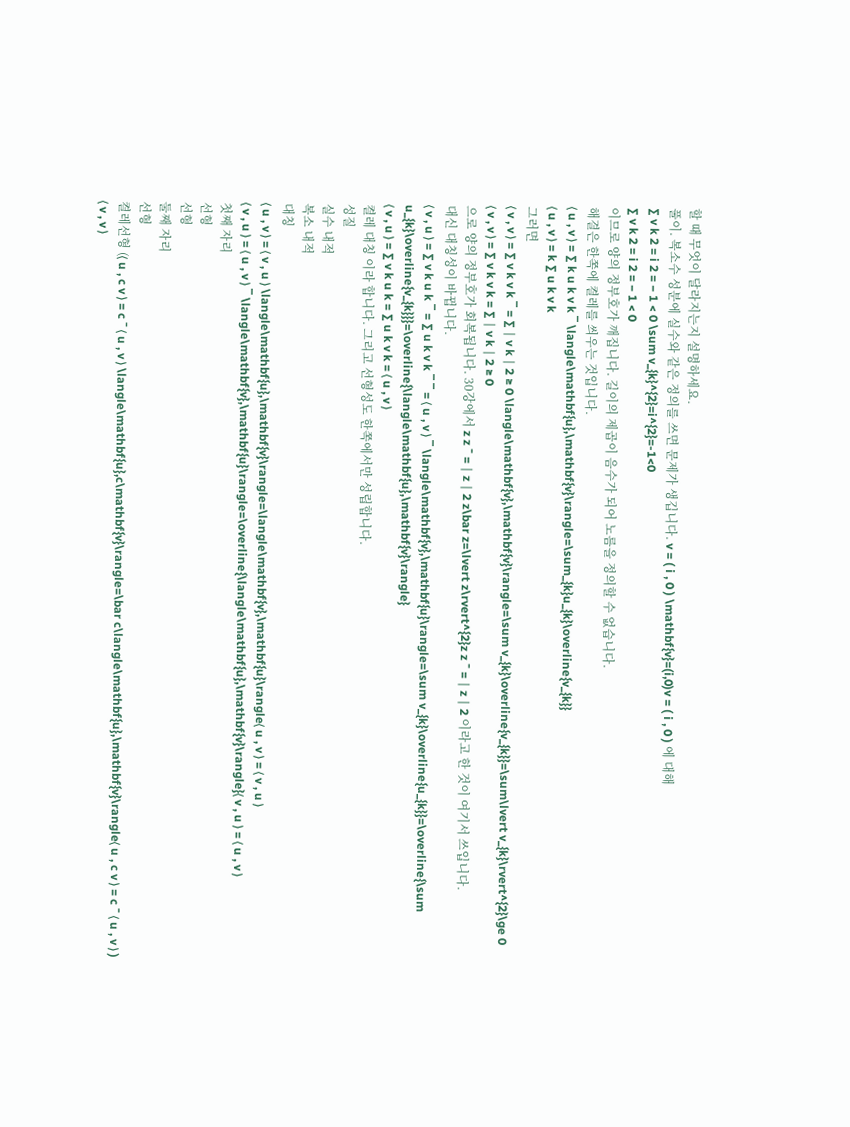할 때 무엇이 달라지는지 설명하세요.
풀이. 복소수 성분에 실수와 같은 정의를 쓰면 문제가 생깁니다. v = ( i , 0 ) \mathbf{v}=(i,0)v = ( i , 0 ) 에 대해
∑ v k 2 = i 2 = − 1 < 0 \sum v_{k}^{2}=i^{2}=-1<0
∑ v k 2 = i 2 = − 1 < 0
이므로 양의 정부호가 깨집니다. 길이의 제곱이 음수가 되어 노름을 정의할 수 없습니다.
해결은 한쪽에 켤레를 씌우는 것입니다.
⟨ u , v ⟩ = ∑ k u k v k ‾ \langle\mathbf{u},\mathbf{v}\rangle=\sum_{k}u_{k}\overline{v_{k}}
⟨ u , v ⟩ = k ∑ u k v k
그러면
⟨ v , v ⟩ = ∑ v k v k ‾ = ∑ ∣ v k ∣ 2 ≥ 0 \langle\mathbf{v},\mathbf{v}\rangle=\sum v_{k}\overline{v_{k}}=\sum\lvert v_{k}\rvert^{2}\ge 0
⟨ v , v ⟩ = ∑ v k v k = ∑ ∣ v k ∣ 2 ≥ 0
으로 양의 정부호가 회복됩니다. 30강에서 z z ˉ = ∣ z ∣ 2 z\bar z=\lvert z\rvert^{2}z z ˉ = ∣ z ∣ 2 이라고 한 것이 여기서 쓰입니다.
대신 대칭성이 바뀝니다.
⟨ v , u ⟩ = ∑ v k u k ‾ = ∑ u k v k ‾ ‾ = ⟨ u , v ⟩ ‾ \langle\mathbf{v},\mathbf{u}\rangle=\sum v_{k}\overline{u_{k}}=\overline{\sum u_{k}\overline{v_{k}}}=\overline{\langle\mathbf{u},\mathbf{v}\rangle}
⟨ v , u ⟩ = ∑ v k u k = ∑ u k v k = ⟨ u , v ⟩
켤레 대칭 이라 합니다. 그리고 선형성도 한쪽에서만 성립합니다.
성질
실수 내적
복소 내적
대칭
⟨ u , v ⟩ = ⟨ v , u ⟩ \langle\mathbf{u},\mathbf{v}\rangle=\langle\mathbf{v},\mathbf{u}\rangle⟨ u , v ⟩ = ⟨ v , u ⟩
⟨ v , u ⟩ = ⟨ u , v ⟩ ‾ \langle\mathbf{v},\mathbf{u}\rangle=\overline{\langle\mathbf{u},\mathbf{v}\rangle}⟨ v , u ⟩ = ⟨ u , v ⟩
첫째 자리
선형
선형
둘째 자리
선형
켤레선형 (⟨ u , c v ⟩ = c ˉ ⟨ u , v ⟩ \langle\mathbf{u},c\mathbf{v}\rangle=\bar c\langle\mathbf{u},\mathbf{v}\rangle⟨ u , c v ⟩ = c ˉ ⟨ u , v ⟩ )
⟨ v , v ⟩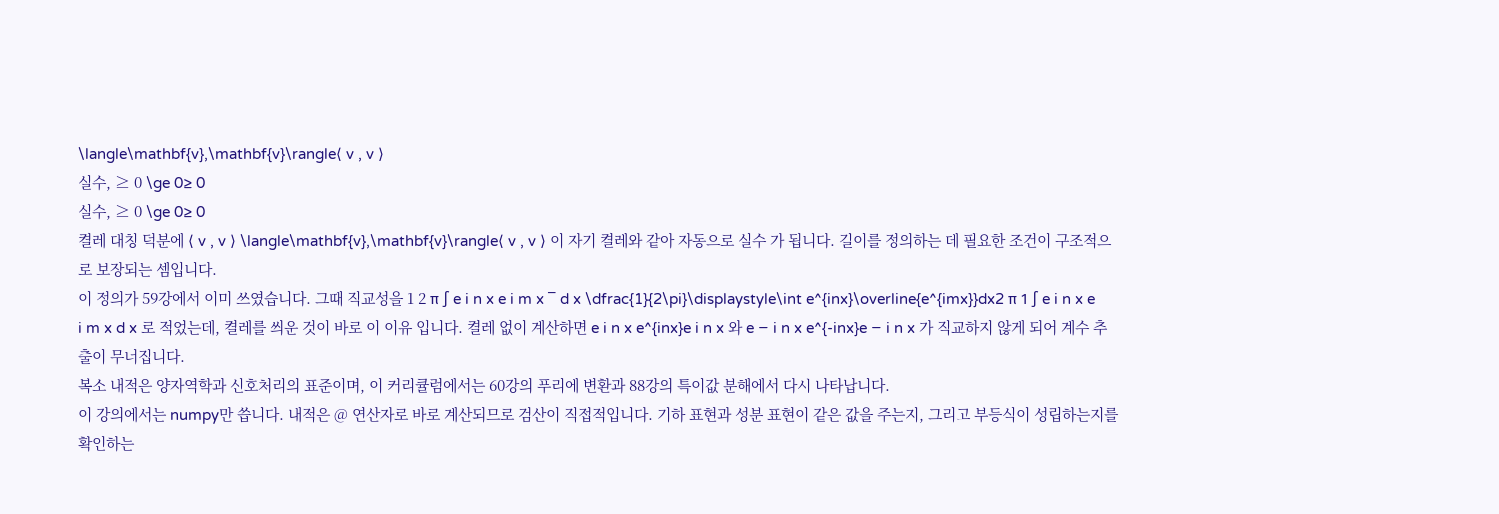\langle\mathbf{v},\mathbf{v}\rangle⟨ v , v ⟩
실수, ≥ 0 \ge 0≥ 0
실수, ≥ 0 \ge 0≥ 0
켤레 대칭 덕분에 ⟨ v , v ⟩ \langle\mathbf{v},\mathbf{v}\rangle⟨ v , v ⟩ 이 자기 켤레와 같아 자동으로 실수 가 됩니다. 길이를 정의하는 데 필요한 조건이 구조적으로 보장되는 셈입니다.
이 정의가 59강에서 이미 쓰였습니다. 그때 직교성을 1 2 π ∫ e i n x e i m x ‾ d x \dfrac{1}{2\pi}\displaystyle\int e^{inx}\overline{e^{imx}}dx2 π 1 ∫ e i n x e i m x d x 로 적었는데, 켤레를 씌운 것이 바로 이 이유 입니다. 켤레 없이 계산하면 e i n x e^{inx}e i n x 와 e − i n x e^{-inx}e − i n x 가 직교하지 않게 되어 계수 추출이 무너집니다.
복소 내적은 양자역학과 신호처리의 표준이며, 이 커리큘럼에서는 60강의 푸리에 변환과 88강의 특이값 분해에서 다시 나타납니다.
이 강의에서는 numpy만 씁니다. 내적은 @ 연산자로 바로 계산되므로 검산이 직접적입니다. 기하 표현과 성분 표현이 같은 값을 주는지, 그리고 부등식이 성립하는지를 확인하는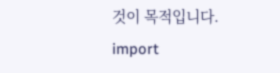것이 목적입니다.
import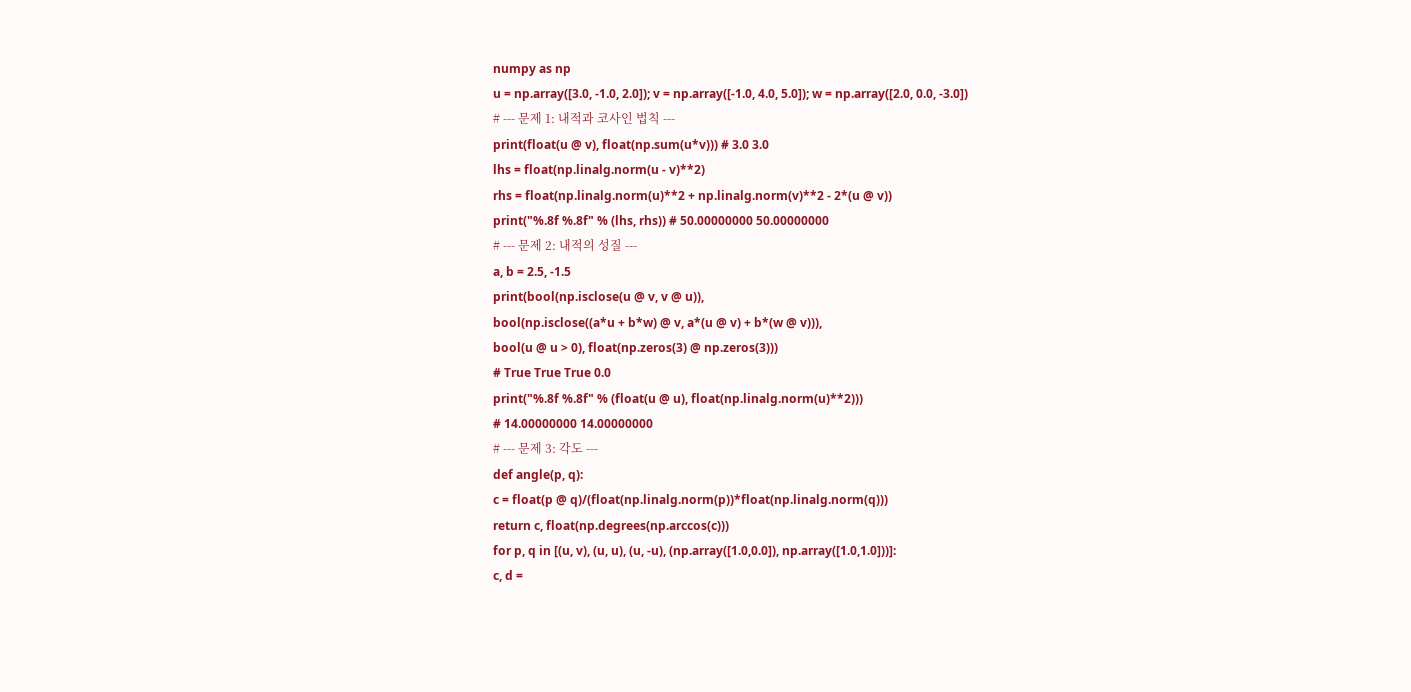numpy as np
u = np.array([3.0, -1.0, 2.0]); v = np.array([-1.0, 4.0, 5.0]); w = np.array([2.0, 0.0, -3.0])
# --- 문제 1: 내적과 코사인 법칙 ---
print(float(u @ v), float(np.sum(u*v))) # 3.0 3.0
lhs = float(np.linalg.norm(u - v)**2)
rhs = float(np.linalg.norm(u)**2 + np.linalg.norm(v)**2 - 2*(u @ v))
print("%.8f %.8f" % (lhs, rhs)) # 50.00000000 50.00000000
# --- 문제 2: 내적의 성질 ---
a, b = 2.5, -1.5
print(bool(np.isclose(u @ v, v @ u)),
bool(np.isclose((a*u + b*w) @ v, a*(u @ v) + b*(w @ v))),
bool(u @ u > 0), float(np.zeros(3) @ np.zeros(3)))
# True True True 0.0
print("%.8f %.8f" % (float(u @ u), float(np.linalg.norm(u)**2)))
# 14.00000000 14.00000000
# --- 문제 3: 각도 ---
def angle(p, q):
c = float(p @ q)/(float(np.linalg.norm(p))*float(np.linalg.norm(q)))
return c, float(np.degrees(np.arccos(c)))
for p, q in [(u, v), (u, u), (u, -u), (np.array([1.0,0.0]), np.array([1.0,1.0]))]:
c, d =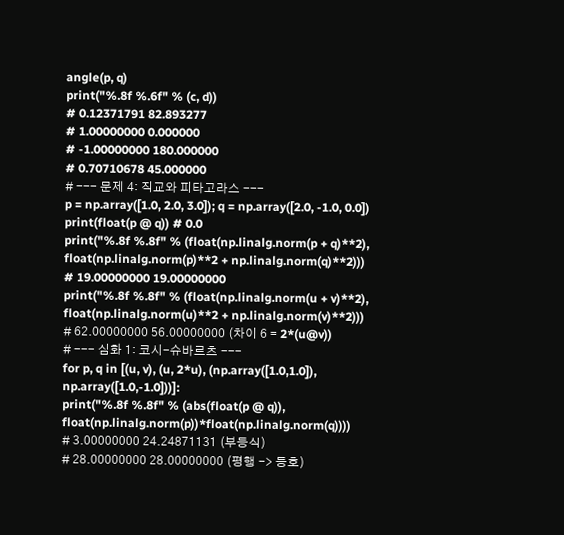angle(p, q)
print("%.8f %.6f" % (c, d))
# 0.12371791 82.893277
# 1.00000000 0.000000
# -1.00000000 180.000000
# 0.70710678 45.000000
# --- 문제 4: 직교와 피타고라스 ---
p = np.array([1.0, 2.0, 3.0]); q = np.array([2.0, -1.0, 0.0])
print(float(p @ q)) # 0.0
print("%.8f %.8f" % (float(np.linalg.norm(p + q)**2),
float(np.linalg.norm(p)**2 + np.linalg.norm(q)**2)))
# 19.00000000 19.00000000
print("%.8f %.8f" % (float(np.linalg.norm(u + v)**2),
float(np.linalg.norm(u)**2 + np.linalg.norm(v)**2)))
# 62.00000000 56.00000000 (차이 6 = 2*(u@v))
# --- 심화 1: 코시-슈바르츠 ---
for p, q in [(u, v), (u, 2*u), (np.array([1.0,1.0]), np.array([1.0,-1.0]))]:
print("%.8f %.8f" % (abs(float(p @ q)),
float(np.linalg.norm(p))*float(np.linalg.norm(q))))
# 3.00000000 24.24871131 (부등식)
# 28.00000000 28.00000000 (평행 -> 등호)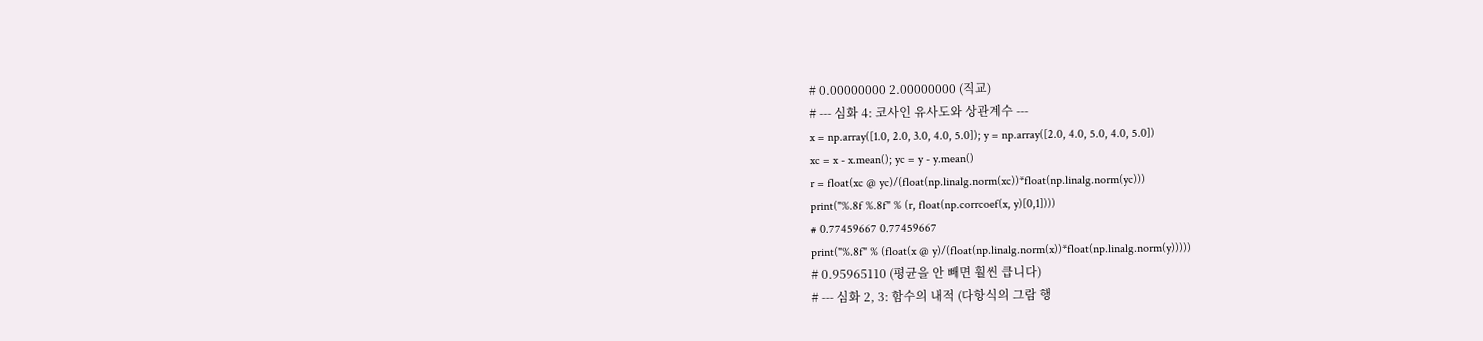# 0.00000000 2.00000000 (직교)
# --- 심화 4: 코사인 유사도와 상관계수 ---
x = np.array([1.0, 2.0, 3.0, 4.0, 5.0]); y = np.array([2.0, 4.0, 5.0, 4.0, 5.0])
xc = x - x.mean(); yc = y - y.mean()
r = float(xc @ yc)/(float(np.linalg.norm(xc))*float(np.linalg.norm(yc)))
print("%.8f %.8f" % (r, float(np.corrcoef(x, y)[0,1])))
# 0.77459667 0.77459667
print("%.8f" % (float(x @ y)/(float(np.linalg.norm(x))*float(np.linalg.norm(y)))))
# 0.95965110 (평균을 안 빼면 훨씬 큽니다)
# --- 심화 2, 3: 함수의 내적 (다항식의 그람 행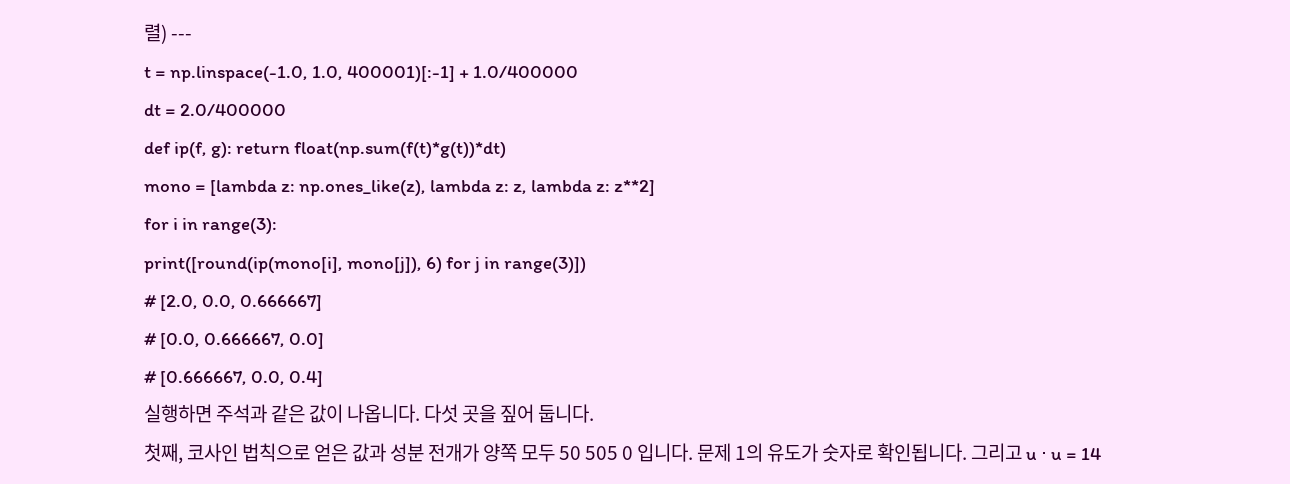렬) ---
t = np.linspace(-1.0, 1.0, 400001)[:-1] + 1.0/400000
dt = 2.0/400000
def ip(f, g): return float(np.sum(f(t)*g(t))*dt)
mono = [lambda z: np.ones_like(z), lambda z: z, lambda z: z**2]
for i in range(3):
print([round(ip(mono[i], mono[j]), 6) for j in range(3)])
# [2.0, 0.0, 0.666667]
# [0.0, 0.666667, 0.0]
# [0.666667, 0.0, 0.4]
실행하면 주석과 같은 값이 나옵니다. 다섯 곳을 짚어 둡니다.
첫째, 코사인 법칙으로 얻은 값과 성분 전개가 양쪽 모두 50 505 0 입니다. 문제 1의 유도가 숫자로 확인됩니다. 그리고 u ⋅ u = 14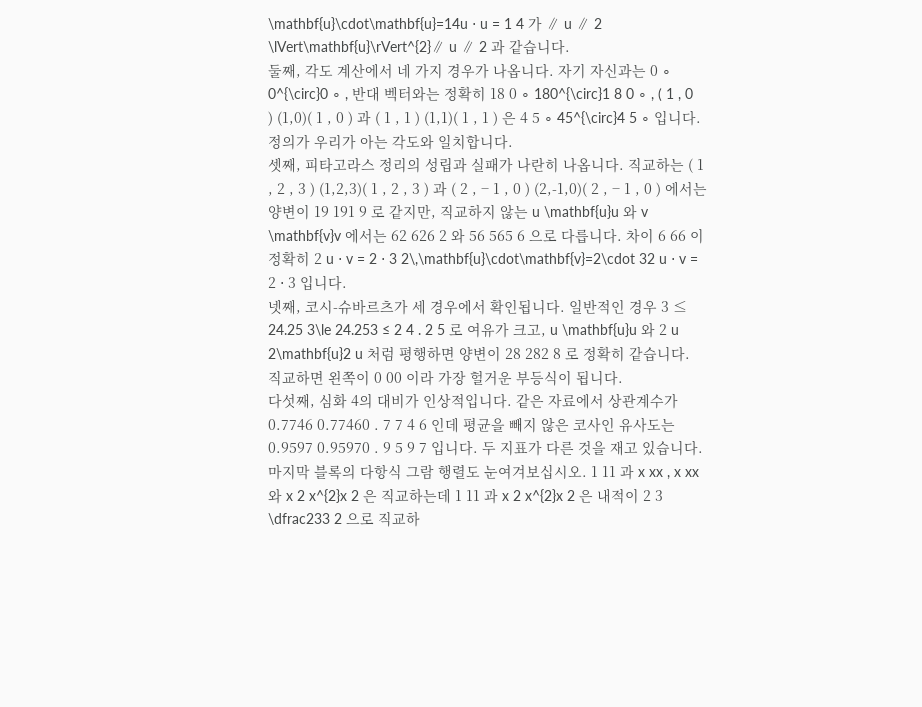\mathbf{u}\cdot\mathbf{u}=14u ⋅ u = 1 4 가 ∥ u ∥ 2 \lVert\mathbf{u}\rVert^{2}∥ u ∥ 2 과 같습니다.
둘째, 각도 계산에서 네 가지 경우가 나옵니다. 자기 자신과는 0 ∘ 0^{\circ}0 ∘ , 반대 벡터와는 정확히 18 0 ∘ 180^{\circ}1 8 0 ∘ , ( 1 , 0 ) (1,0)( 1 , 0 ) 과 ( 1 , 1 ) (1,1)( 1 , 1 ) 은 4 5 ∘ 45^{\circ}4 5 ∘ 입니다. 정의가 우리가 아는 각도와 일치합니다.
셋째, 피타고라스 정리의 성립과 실패가 나란히 나옵니다. 직교하는 ( 1 , 2 , 3 ) (1,2,3)( 1 , 2 , 3 ) 과 ( 2 , − 1 , 0 ) (2,-1,0)( 2 , − 1 , 0 ) 에서는 양변이 19 191 9 로 같지만, 직교하지 않는 u \mathbf{u}u 와 v \mathbf{v}v 에서는 62 626 2 와 56 565 6 으로 다릅니다. 차이 6 66 이 정확히 2 u ⋅ v = 2 ⋅ 3 2\,\mathbf{u}\cdot\mathbf{v}=2\cdot 32 u ⋅ v = 2 ⋅ 3 입니다.
넷째, 코시-슈바르츠가 세 경우에서 확인됩니다. 일반적인 경우 3 ≤ 24.25 3\le 24.253 ≤ 2 4 . 2 5 로 여유가 크고, u \mathbf{u}u 와 2 u 2\mathbf{u}2 u 처럼 평행하면 양변이 28 282 8 로 정확히 같습니다. 직교하면 왼쪽이 0 00 이라 가장 헐거운 부등식이 됩니다.
다섯째, 심화 4의 대비가 인상적입니다. 같은 자료에서 상관계수가 0.7746 0.77460 . 7 7 4 6 인데 평균을 빼지 않은 코사인 유사도는 0.9597 0.95970 . 9 5 9 7 입니다. 두 지표가 다른 것을 재고 있습니다. 마지막 블록의 다항식 그람 행렬도 눈여겨보십시오. 1 11 과 x xx , x xx 와 x 2 x^{2}x 2 은 직교하는데 1 11 과 x 2 x^{2}x 2 은 내적이 2 3 \dfrac233 2 으로 직교하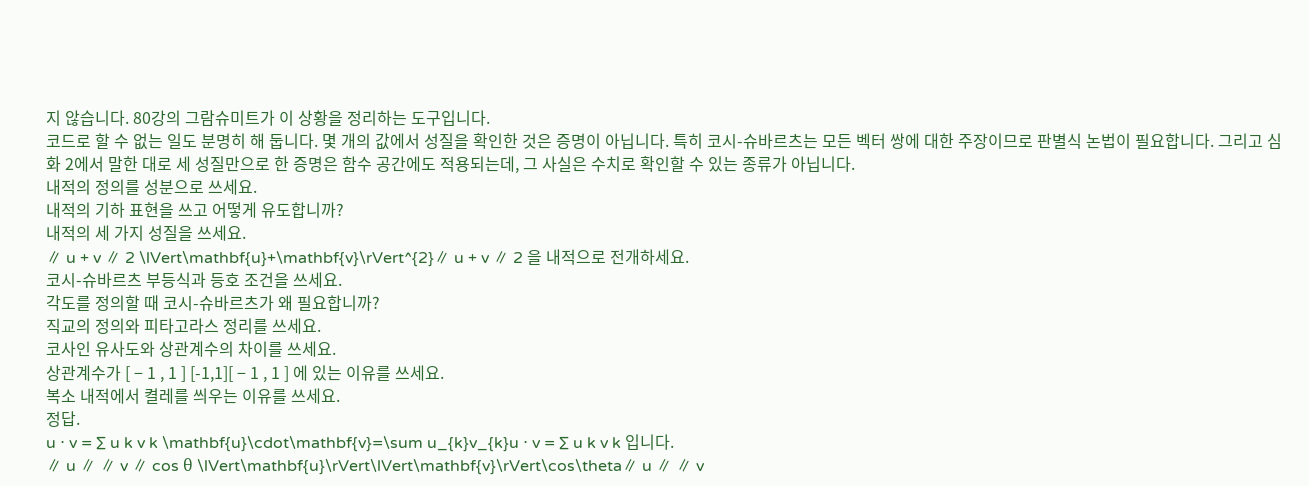지 않습니다. 80강의 그람슈미트가 이 상황을 정리하는 도구입니다.
코드로 할 수 없는 일도 분명히 해 둡니다. 몇 개의 값에서 성질을 확인한 것은 증명이 아닙니다. 특히 코시-슈바르츠는 모든 벡터 쌍에 대한 주장이므로 판별식 논법이 필요합니다. 그리고 심화 2에서 말한 대로 세 성질만으로 한 증명은 함수 공간에도 적용되는데, 그 사실은 수치로 확인할 수 있는 종류가 아닙니다.
내적의 정의를 성분으로 쓰세요.
내적의 기하 표현을 쓰고 어떻게 유도합니까?
내적의 세 가지 성질을 쓰세요.
∥ u + v ∥ 2 \lVert\mathbf{u}+\mathbf{v}\rVert^{2}∥ u + v ∥ 2 을 내적으로 전개하세요.
코시-슈바르츠 부등식과 등호 조건을 쓰세요.
각도를 정의할 때 코시-슈바르츠가 왜 필요합니까?
직교의 정의와 피타고라스 정리를 쓰세요.
코사인 유사도와 상관계수의 차이를 쓰세요.
상관계수가 [ − 1 , 1 ] [-1,1][ − 1 , 1 ] 에 있는 이유를 쓰세요.
복소 내적에서 켤레를 씌우는 이유를 쓰세요.
정답.
u ⋅ v = ∑ u k v k \mathbf{u}\cdot\mathbf{v}=\sum u_{k}v_{k}u ⋅ v = ∑ u k v k 입니다.
∥ u ∥ ∥ v ∥ cos θ \lVert\mathbf{u}\rVert\lVert\mathbf{v}\rVert\cos\theta∥ u ∥ ∥ v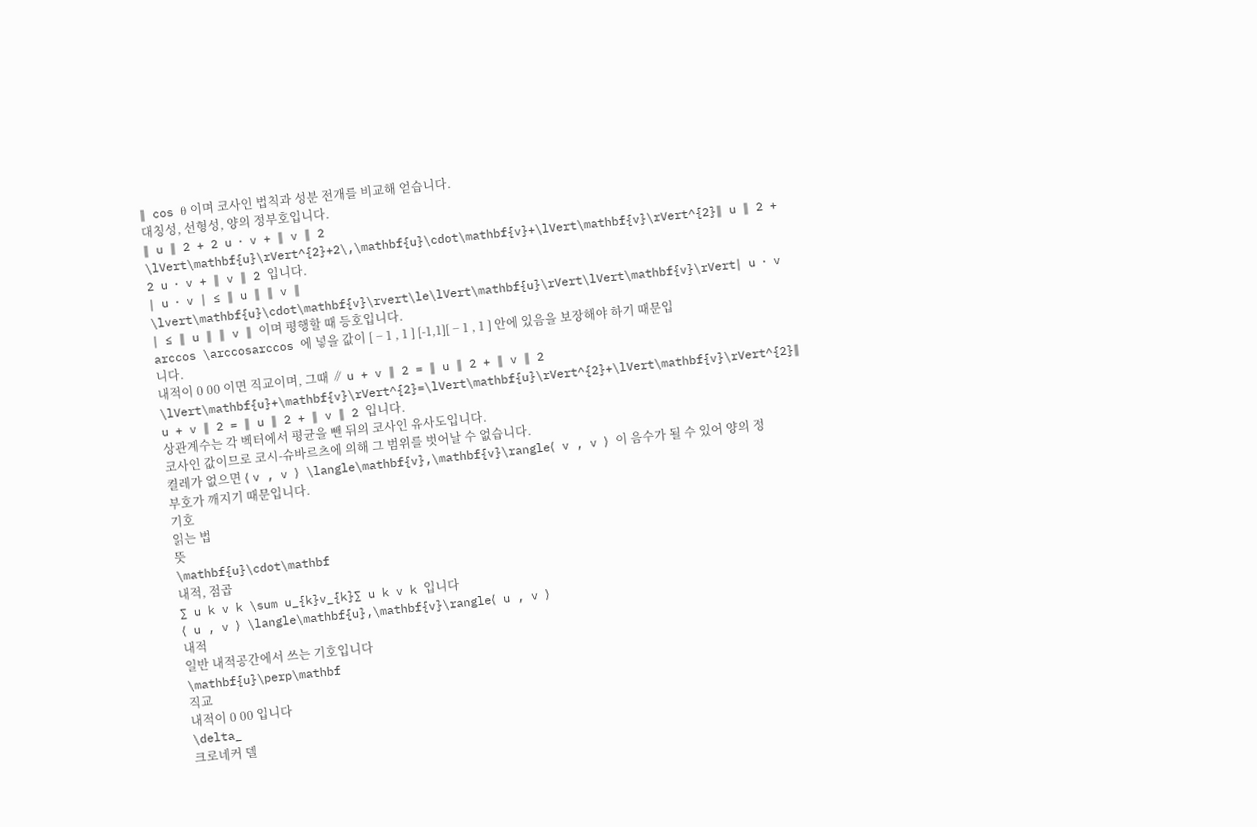∥ cos θ 이며 코사인 법칙과 성분 전개를 비교해 얻습니다.
대칭성, 선형성, 양의 정부호입니다.
∥ u ∥ 2 + 2 u ⋅ v + ∥ v ∥ 2 \lVert\mathbf{u}\rVert^{2}+2\,\mathbf{u}\cdot\mathbf{v}+\lVert\mathbf{v}\rVert^{2}∥ u ∥ 2 + 2 u ⋅ v + ∥ v ∥ 2 입니다.
∣ u ⋅ v ∣ ≤ ∥ u ∥ ∥ v ∥ \lvert\mathbf{u}\cdot\mathbf{v}\rvert\le\lVert\mathbf{u}\rVert\lVert\mathbf{v}\rVert∣ u ⋅ v ∣ ≤ ∥ u ∥ ∥ v ∥ 이며 평행할 때 등호입니다.
arccos \arccosarccos 에 넣을 값이 [ − 1 , 1 ] [-1,1][ − 1 , 1 ] 안에 있음을 보장해야 하기 때문입니다.
내적이 0 00 이면 직교이며, 그때 ∥ u + v ∥ 2 = ∥ u ∥ 2 + ∥ v ∥ 2 \lVert\mathbf{u}+\mathbf{v}\rVert^{2}=\lVert\mathbf{u}\rVert^{2}+\lVert\mathbf{v}\rVert^{2}∥ u + v ∥ 2 = ∥ u ∥ 2 + ∥ v ∥ 2 입니다.
상관계수는 각 벡터에서 평균을 뺀 뒤의 코사인 유사도입니다.
코사인 값이므로 코시-슈바르츠에 의해 그 범위를 벗어날 수 없습니다.
켤레가 없으면 ⟨ v , v ⟩ \langle\mathbf{v},\mathbf{v}\rangle⟨ v , v ⟩ 이 음수가 될 수 있어 양의 정부호가 깨지기 때문입니다.
기호
읽는 법
뜻
\mathbf{u}\cdot\mathbf
내적, 점곱
∑ u k v k \sum u_{k}v_{k}∑ u k v k 입니다
⟨ u , v ⟩ \langle\mathbf{u},\mathbf{v}\rangle⟨ u , v ⟩
내적
일반 내적공간에서 쓰는 기호입니다
\mathbf{u}\perp\mathbf
직교
내적이 0 00 입니다
\delta_
크로네커 델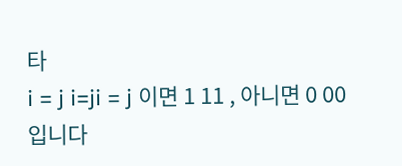타
i = j i=ji = j 이면 1 11 , 아니면 0 00 입니다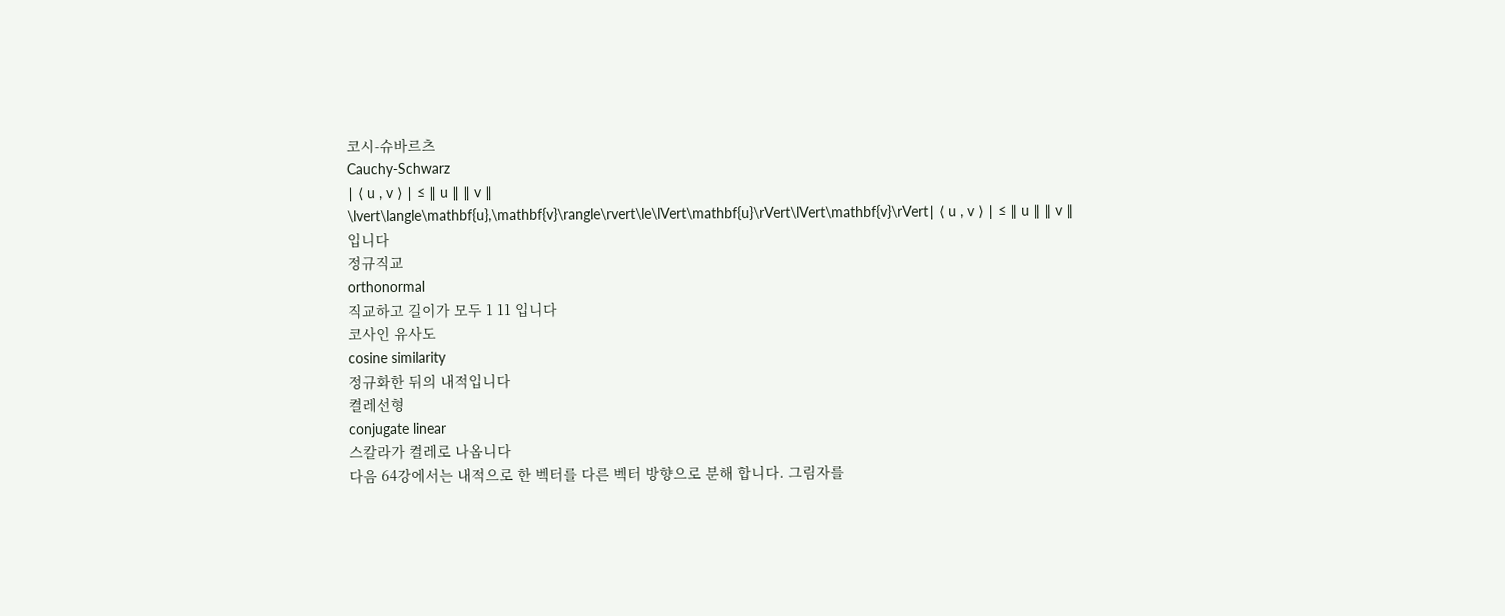코시-슈바르츠
Cauchy-Schwarz
∣ ⟨ u , v ⟩ ∣ ≤ ∥ u ∥ ∥ v ∥ \lvert\langle\mathbf{u},\mathbf{v}\rangle\rvert\le\lVert\mathbf{u}\rVert\lVert\mathbf{v}\rVert∣ ⟨ u , v ⟩ ∣ ≤ ∥ u ∥ ∥ v ∥ 입니다
정규직교
orthonormal
직교하고 길이가 모두 1 11 입니다
코사인 유사도
cosine similarity
정규화한 뒤의 내적입니다
켤레선형
conjugate linear
스칼라가 켤레로 나옵니다
다음 64강에서는 내적으로 한 벡터를 다른 벡터 방향으로 분해 합니다. 그림자를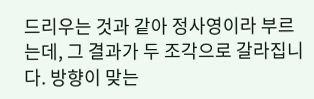드리우는 것과 같아 정사영이라 부르는데, 그 결과가 두 조각으로 갈라집니다. 방향이 맞는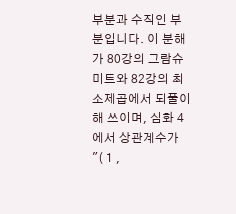부분과 수직인 부분입니다. 이 분해가 80강의 그람슈미트와 82강의 최소제곱에서 되풀이해 쓰이며, 심화 4에서 상관계수가 "( 1 ,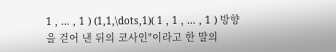1 , … , 1 ) (1,1,\dots,1)( 1 , 1 , … , 1 ) 방향을 걷어 낸 뒤의 코사인"이라고 한 말의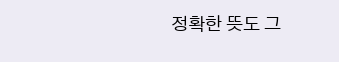정확한 뜻도 그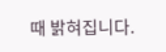때 밝혀집니다.